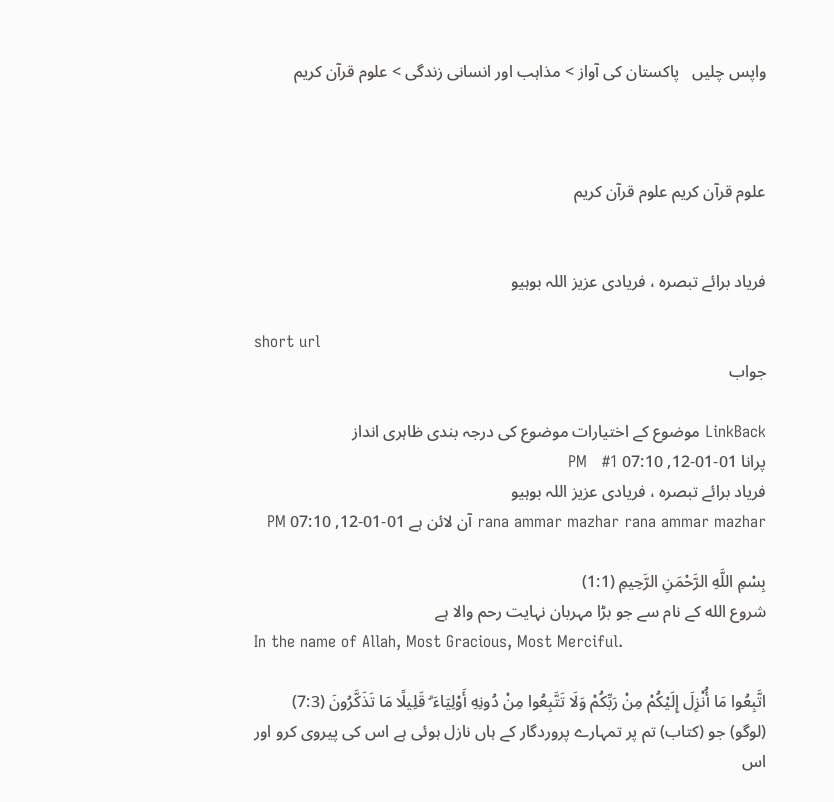واپس چلیں   پاکستان کی آواز > مذاہب اور انسانی زندگی > علوم قرآن کریم



علوم قرآن کریم علوم قرآن کریم


فریاد برائے تبصرہ ، فریادی عزیز اللہ بوہیو

short url
جواب

LinkBack موضوع کے اختیارات موضوع کی درجہ بندی ظاہری انداز
پرانا 01-01-12, 07:10 PM   #1
فریاد برائے تبصرہ ، فریادی عزیز اللہ بوہیو
rana ammar mazhar rana ammar mazhar آن لائن ہے 01-01-12, 07:10 PM

بِسْمِ اللَّهِ الرَّحْمَنِ الرَّحِيمِ (1:1)
شروع الله کے نام سے جو بڑا مہربان نہایت رحم والا ہے
In the name of Allah, Most Gracious, Most Merciful.

اتَّبِعُوا مَا أُنْزِلَ إِلَيْكُمْ مِنْ رَبِّكُمْ وَلَا تَتَّبِعُوا مِنْ دُونِهِ أَوْلِيَاءَ ۗ قَلِيلًا مَا تَذَكَّرُونَ (7:3)
(لوگو) جو (کتاب) تم پر تمہارے پروردگار کے ہاں نازل ہوئی ہے اس کی پیروی کرو اور اس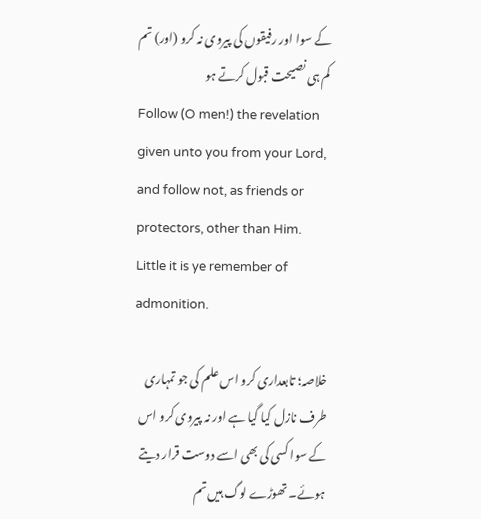کے سوا اور رفیقوں کی پیروی نہ کرو (اور) تم کم ہی نصیحت قبول کرتے ہو
Follow (O men!) the revelation given unto you from your Lord, and follow not, as friends or protectors, other than Him. Little it is ye remember of admonition.

خلاصہ؛ تابعداری کرو اس علم کی جو تمہاری طرف نازل کیا گیا ہے اور نہ پیروی کرو اس کے سوا کسی کی بھی اسے دوست قرار دیتے ہوئے۔ تھوڑے لوگ ہیں تم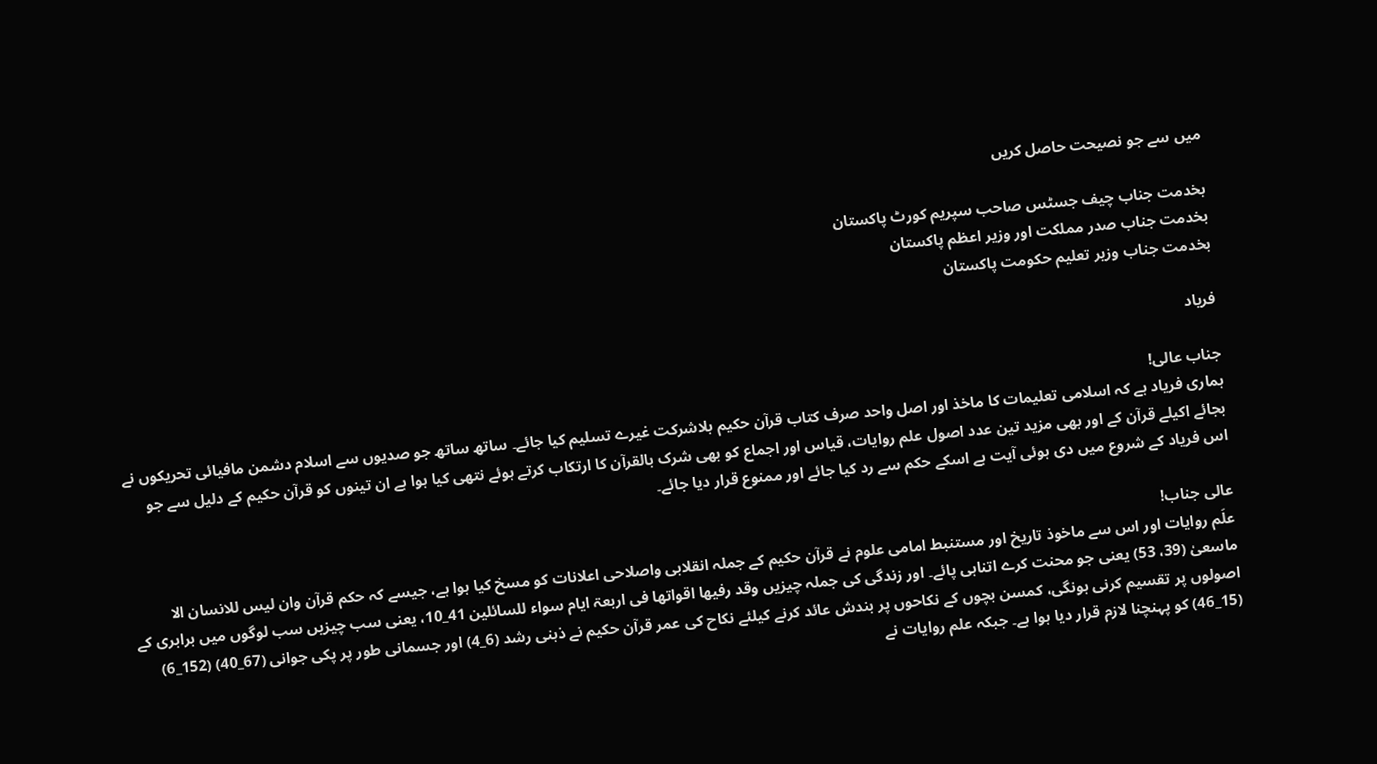میں سے جو نصیحت حاصل کریں

بخدمت جناب چیف جسٹس صاحب سپریم کورٹ پاکستان
بخدمت جناب صدر مملکت اور وزیر اعظم پاکستان
بخدمت جناب وزیر تعلیم حکومت پاکستان

فریاد

جناب عالی!
ہماری فریاد ہے کہ اسلامی تعلیمات کا ماخذ اور اصل واحد صرف کتاب قرآن حکیم بلاشرکت غیرے تسلیم کیا جائے۔ ساتھ ساتھ جو صدیوں سے اسلام دشمن مافیائی تحریکوں نے بجائے اکیلے قرآن کے اور بھی مزید تین عدد اصول علم روایات، قیاس اور اجماع کو بھی شرک بالقرآن کا ارتکاب کرتے ہوئے نتھی کیا ہوا ہے ان تینوں کو قرآن حکیم کے دلیل سے جو اس فریاد کے شروع میں دی ہوئی آیت ہے اسکے حکم سے رد کیا جائے اور ممنوع قرار دیا جائے۔

عالی جناب!
علَم روایات اور اس سے ماخوذ تاریخ اور مستنبط امامی علوم نے قرآن حکیم کے جملہ انقلابی واصلاحی اعلانات کو مسخ کیا ہوا ہے، جیسے کہ حکم قرآن وان لیس للانسان الا ماسعیٰ (39، 53) یعنی جو محنت کرے اتناہی پائے۔ اور زندگی کی جملہ چیزیں وقد رفیھا اقواتھا فی اربعۃ ایام سواء للسائلین 41_10، یعنی سب چیزیں سب لوگوں میں برابری کے اصولوں پر تقسیم کرنی ہونگی، کمسن بچوں کے نکاحوں پر بندش عائد کرنے کیلئے نکاح کی عمر قرآن حکیم نے ذہنی رشد (6_4) اور جسمانی طور پر پکی جوانی (67_40) (152_6) (15_46) کو پہنچنا لازم قرار دیا ہوا ہے۔ جبکہ علم روایات نے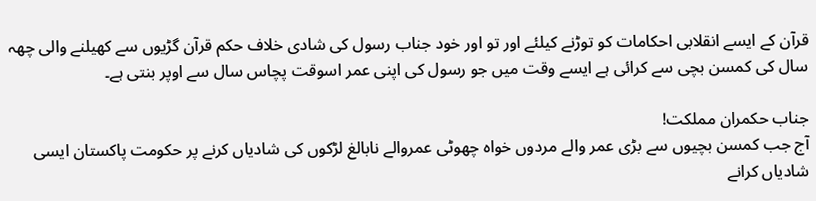قرآن کے ایسے انقلابی احکامات کو توڑنے کیلئے اور تو اور خود جناب رسول کی شادی خلاف حکم قرآن گڑیوں سے کھیلنے والی چھہ سال کی کمسن بچی سے کرائی ہے ایسے وقت میں جو رسول کی اپنی عمر اسوقت پچاس سال سے اوپر بنتی ہے۔

جناب حکمران مملکت!
آج جب کمسن بچیوں سے بڑی عمر والے مردوں خواہ چھوٹی عمروالے نابالغ لڑکوں کی شادیاں کرنے پر حکومت پاکستان ایسی شادیاں کرانے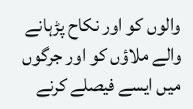والوں کو اور نکاح پڑہانے والے ملاؤں کو اور جرگوں میں ایسے فیصلے کرنے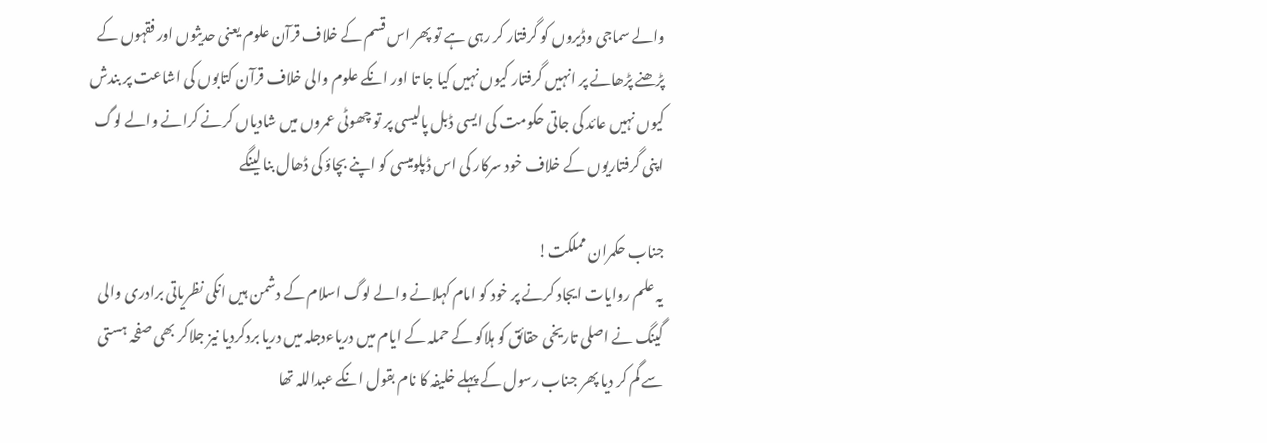والے سماجی وڈیروں کو گرفتار کر رہی ہے تو پھر اس قسم کے خلاف قرآن علوم یعنی حدیثوں اور فقہوں کے پڑھنے پڑھانے پر انہیں گرفتار کیوں نہیں کیا جا تا اور انکے علوم والی خلاف قرآن کتابوں کی اشاعت پر بندش کیوں نہیں عائد کی جاتی حکومت کی ایسی ڈبل پالیسی پر تو چھوٹی عمروں میں شادیاں کرنے کرانے والے لوگ اپنی گرفتاریوں کے خلاف خود سرکار کی اس ڈپلومیسی کو اپنے بچاؤ کی ڈھال بنا لینگے

جناب حکمران مملکت!
یہ علم روایات ایجاد کرنے پر خود کو امام کہلانے والے لوگ اسلام کے دشمن ہیں انکی نظریاتی برادری والی گینگ نے اصلی تاریخی حقائق کو ہلاکو کے حملہ کے ایام میں دریاءدجلہ میں دریا بردکردیا نیز جلاکر بھی صفحہ ہستی سے گم کر دیا پھر جناب رسول کے پہلے خلیفہ کا نام بقول انکے عبداللہ تھا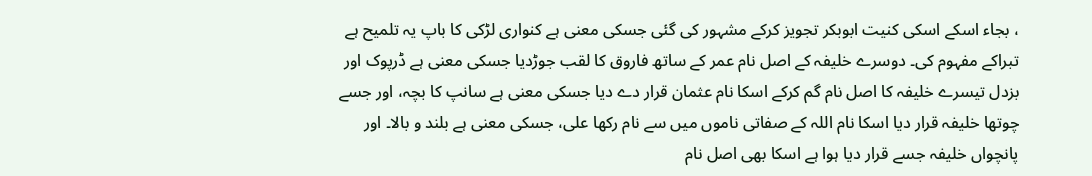، بجاء اسکے اسکی کنیت ابوبکر تجویز کرکے مشہور کی گئی جسکی معنی ہے کنواری لڑکی کا باپ یہ تلمیح ہے تبراکے مفہوم کی۔ دوسرے خلیفہ کے اصل نام عمر کے ساتھ فاروق کا لقب جوڑدیا جسکی معنی ہے ڈرپوک اور بزدل تیسرے خلیفہ کا اصل نام گم کرکے اسکا نام عثمان قرار دے دیا جسکی معنی ہے سانپ کا بچہ، اور جسے چوتھا خلیفہ قرار دیا اسکا نام اللہ کے صفاتی ناموں میں سے نام رکھا علی، جسکی معنی ہے بلند و بالا۔ اور پانچواں خلیفہ جسے قرار دیا ہوا ہے اسکا بھی اصل نام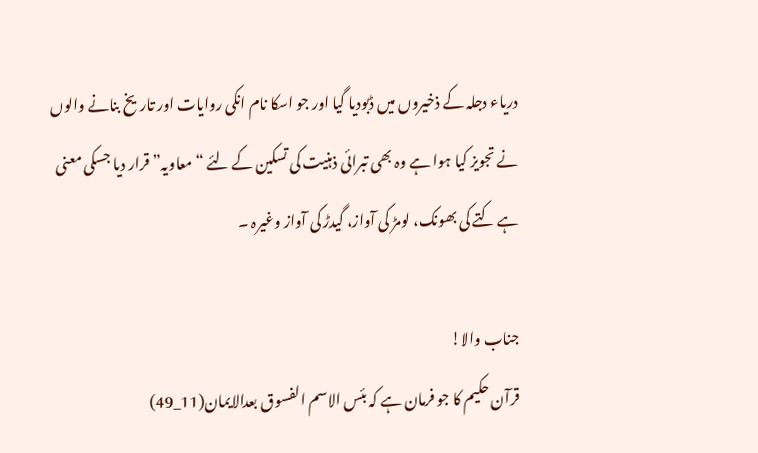دریاء دجلہ کے ذخیروں میں ڈبودیا گیا اور جو اسکا نام انکی روایات اور تاریخ بنانے والوں نے تجویز کیا ہوا ہے وہ بھی تبرائی ذہنیت کی تسکین کے لئے “معاویہ” قرار دیا جسکی معنی ہے کتے کی بھونک، لومڑ کی آواز، گیدڑ کی آواز وغیرہ ۔

جناب والا!
قرآن حکیم کا جو فرمان ہے کہ بئس الاسم الفسوق بعدالایمان(11_49)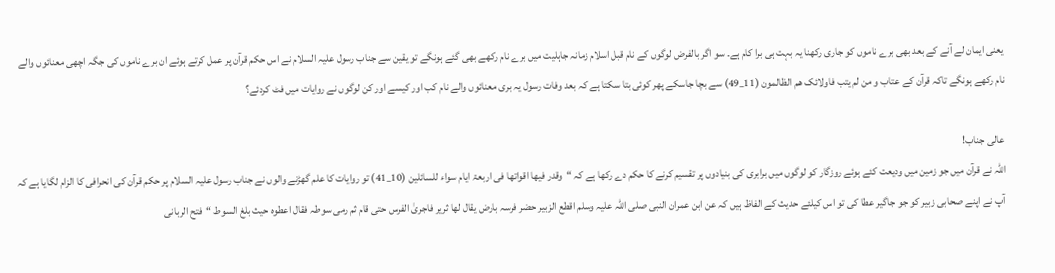یعنی ایمان لے آنے کے بعد بھی برے ناموں کو جاری رکھنا یہ بہت ہی برا کام ہے۔ سو اگر بالفرض لوگوں کے نام قبل اسلام زمانہ جاہلیت میں برے نام رکھے بھی گئے ہونگے تو یقین سے جناب رسول علیہ السلام نے اس حکم قرآن پر عمل کرتے ہوئے ان برے ناموں کی جگہ اچھی معنائوں والے نام رکھے ہونگے تاکہ قرآن کے عتاب و من لم یتب فاولائک هم الظالمون (11_49) سے بچا جاسکے پھر کوئی بتا سکتا ہے کہ بعد وفات رسول یہ بری معنائوں والے نام کب اور کیسے اور کن لوگوں نے روایات میں فٹ کردئے؟

عالی جناب!
اللہ نے قرآن میں جو زمین میں ودیعت کئے ہوئے روزگار کو لوگوں میں برابری کی بنیادوں پر تقسیم کرنے کا حکم دے رکھا ہے کہ “وقدر فیھا اقواتھا فی اربعۃ ایام سواء للسائلین (10_41) تو روایات کا علم گھڑنے والوں نے جناب رسول علیہ السلام پر حکم قرآن کی انحرافی کا الزام لگایا ہے کہ آپ نے اپنے صحابی زبیر کو جو جاگیر عطا کی تو اس کیلئے حدیث کے الفاظ ہیں کہ عن ابن عمران النبی صلی اللہ علیہ وسلم اقطع الزبیر حضر فرسہ بارض یقال لھا ثریر فاجریٰ الفرس حتی قام ثم رمی سوطہ فقال اعطوہ حیث بلغ السوط “فتح الربانی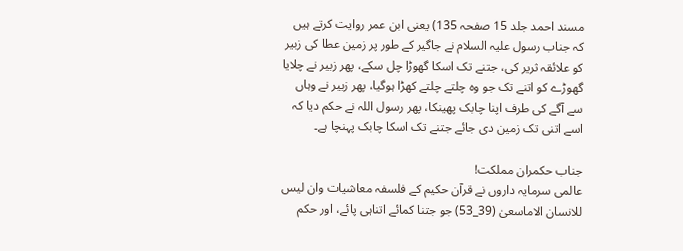مسند احمد جلد 15 صفحہ 135) یعنی ابن عمر روایت کرتے ہیں کہ جناب رسول علیہ السلام نے جاگیر کے طور پر زمین عطا کی زبیر کو علائقہ ثریر کی، جتنے تک اسکا گھوڑا چل سکے، پھر زبیر نے چلایا گھوڑے کو اتنے تک جو وہ چلتے چلتے کھڑا ہوگیا، پھر زبیر نے وہاں سے آگے کی طرف اپنا چابک پھینکا، پھر رسول اللہ نے حکم دیا کہ اسے اتنی تک زمین دی جائے جتنے تک اسکا چابک پہنچا ہے۔

جناب حکمران مملکت!
عالمی سرمایہ داروں نے قرآن حکیم کے فلسفہ معاشیات وان لیس للانسان الاماسعیٰ (39_53) جو جتنا کمائے اتناہی پائے، اور حکم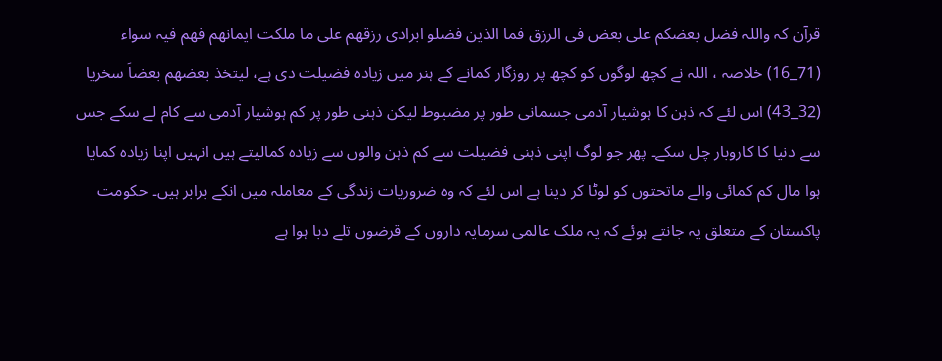قرآن کہ واللہ فضل بعضکم علی بعض فی الرزق فما الذین فضلو ابرادی رزقھم علی ما ملکت ایمانھم فھم فیہ سواء (71_16) خلاصہ ، اللہ نے کچھ لوگوں کو کچھ پر روزگار کمانے کے ہنر میں زیادہ فضیلت دی ہے، لیتخذ بعضھم بعضاَ سخریا (32_43) اس لئے کہ ذہن کا ہوشیار آدمی جسمانی طور پر مضبوط لیکن ذہنی طور پر کم ہوشیار آدمی سے کام لے سکے جس سے دنیا کا کاروبار چل سکے۔ پھر جو لوگ اپنی ذہنی فضیلت سے کم ذہن والوں سے زیادہ کمالیتے ہیں انہیں اپنا زیادہ کمایا ہوا مال کم کمائی والے ماتحتوں کو لوٹا کر دینا ہے اس لئے کہ وہ ضروریات زندگی کے معاملہ میں انکے برابر ہیں۔ حکومت پاکستان کے متعلق یہ جانتے ہوئے کہ یہ ملک عالمی سرمایہ داروں کے قرضوں تلے دبا ہوا ہے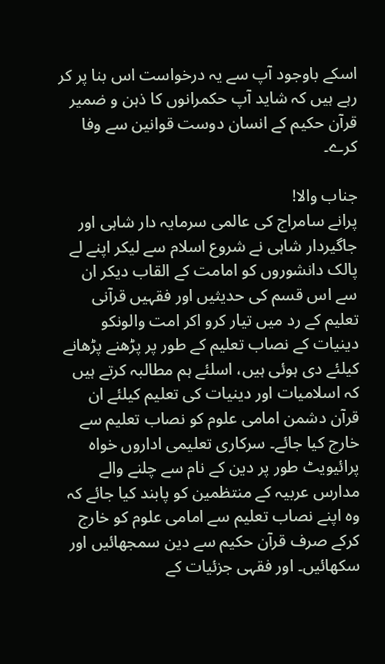اسکے باوجود آپ سے یہ درخواست اس بنا پر کر رہے ہیں کہ شاید آپ حکمرانوں کا ذہن و ضمیر قرآن حکیم کے انسان دوست قوانین سے وفا کرے۔

جناب والا!
پرانے سامراج کی عالمی سرمایہ دار شاہی اور جاگیردار شاہی نے شروع اسلام سے لیکر اپنے لے پالک دانشوروں کو امامت کے القاب دیکر ان سے اس قسم کی حدیثیں اور فقہیں قرآنی تعلیم کے رد میں تیار کرو اکر امت والونکو دینیات کے نصاب تعلیم کے طور پر پڑھنے پڑھانے کیلئے دی ہوئی ہیں، اسلئے ہم مطالبہ کرتے ہیں کہ اسلامیات اور دینیات کی تعلیم کیلئے ان قرآن دشمن امامی علوم کو نصاب تعلیم سے خارج کیا جائے۔ سرکاری تعلیمی اداروں خواہ پرائیویٹ طور پر دین کے نام سے چلنے والے مدارس عربیہ کے منتظمین کو پابند کیا جائے کہ وہ اپنے نصاب تعلیم سے امامی علوم کو خارج کرکے صرف قرآن حکیم سے دین سمجھائیں اور سکھائیں۔ اور فقہی جزئیات کے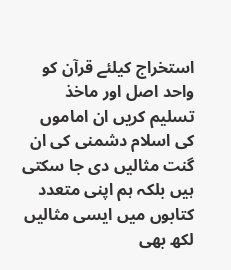استخراج کیلئے قرآن کو واحد اصل اور ماخذ تسلیم کریں ان اماموں کی اسلام دشمنی کی ان گنت مثالیں دی جا سکتی ہیں بلکہ ہم اپنی متعدد کتابوں میں ایسی مثالیں لکھ بھی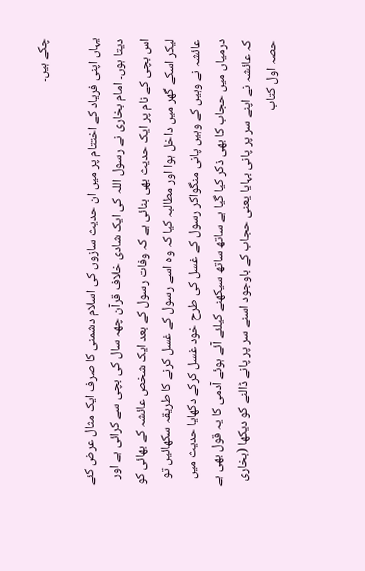چکے ہیں۔

یہاں اپنی فریاد کے اختتام پر میں ان حدیث سازوں کی اسلام دشمنی کا صرف ایک مثال عرض کئے دیتا ہوں۔ امام بخاری نے رسول اللہ کی ایک شادی خلاف قرآن چھہ سال کی بچی سے کرائی ہے اور اس بچی کے نام پر ایک حدیث بھی بنائی ہے کہ وفات رسول کے بعد ایک شخص عائشہ کے بھائی کو لیکر اسکے گھر میں داخل ہوا اور مطالبہ کیا کہ وہ اسے رسول کے غسل کرنے کا طریقہ سکھائیں تو عائشہ نے وہیں کے وہیں پانی منگواکر رسول کے غسل کی طرح خود غسل کرکے دکھایا حدیث میں درمیاں میں حجاب کا بھی ذکر کیا گیا ہے ساتھ ساتھ سیکھنے کیلئے آئے ہوئے آدمی کا یہ قول بھی ہے کہ عائشہ نے اپنے سر پر پانی بہایا یعنی حجاب کے باوجود اسنے سر پر پانے ڈالنے کو دیکھا (بخاری حصہ اول کتاب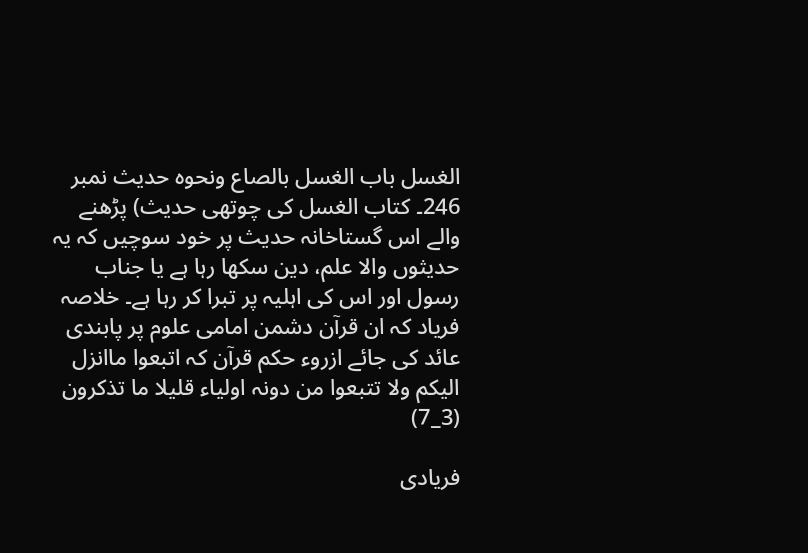الغسل باب الغسل بالصاع ونحوہ حدیث نمبر 246۔ کتاب الغسل کی چوتھی حدیث) پڑھنے والے اس گستاخانہ حدیث پر خود سوچیں کہ یہ حدیثوں والا علم، دین سکھا رہا ہے یا جناب رسول اور اس کی اہلیہ پر تبرا کر رہا ہے۔ خلاصہ فریاد کہ ان قرآن دشمن امامی علوم پر پابندی عائد کی جائے ازروء حکم قرآن کہ اتبعوا ماانزل الیکم ولا تتبعوا من دونہ اولیاء قلیلا ما تذکرون (3_7)

فریادی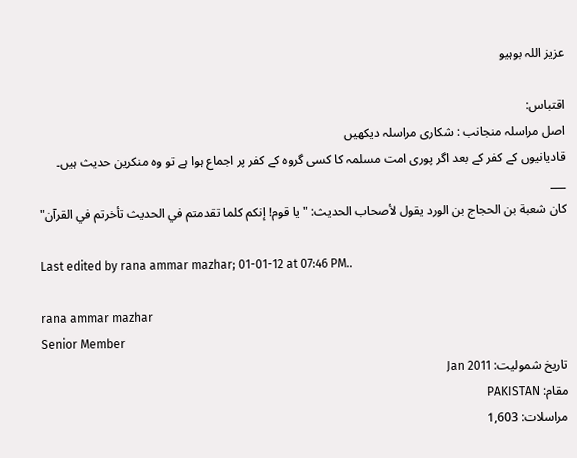عزیز اللہ بوہیو

اقتباس:
اصل مراسلہ منجانب : شکاری مراسلہ دیکھیں
قادیانیوں کے کفر کے بعد اگر پوری امت مسلمہ کا کسی گروہ کے کفر پر اجماع ہوا ہے تو وہ منکرین حدیث ہیں۔
___
كان شعبة بن الحجاج بن الورد يقول لأصحاب الحديث: "يا قوم! إنكم كلما تقدمتم في الحديث تأخرتم في القرآن"

Last edited by rana ammar mazhar; 01-01-12 at 07:46 PM..

rana ammar mazhar
Senior Member
تاریخ شمولیت: Jan 2011
مقام: PAKISTAN
مراسلات: 1,603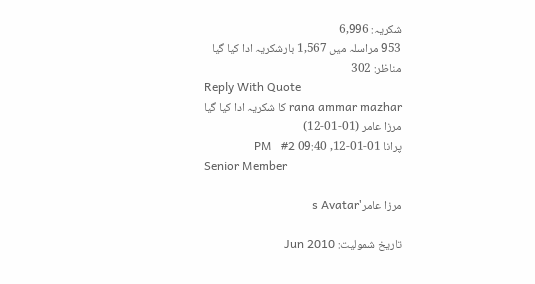شکریہ: 6,996
953 مراسلہ میں 1,567 بارشکریہ ادا کیا گیا
مناظر: 302
Reply With Quote
rana ammar mazhar کا شکریہ ادا کیا گیا
مرزا عامر (01-01-12)
پرانا 01-01-12, 09:40 PM   #2
Senior Member

مرزا عامر's Avatar

تاریخ شمولیت: Jun 2010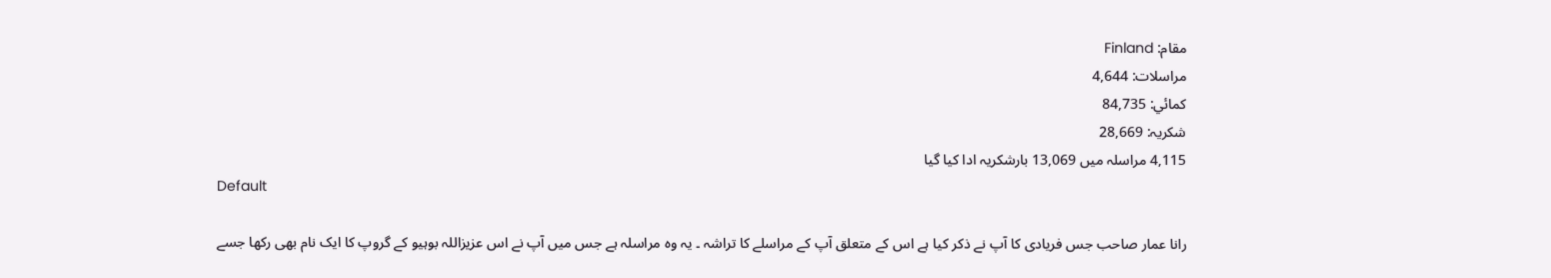مقام: Finland
مراسلات: 4,644
کمائي: 84,735
شکریہ: 28,669
4,115 مراسلہ میں 13,069 بارشکریہ ادا کیا گیا
Default

رانا عمار صاحب جس فریادی کا آپ نے ذکر کیا ہے اس کے متعلق آپ کے مراسلے کا تراشہ ۔ یہ وہ مراسلہ ہے جس میں آپ نے اس عزیزاللہ بوہیو کے گروپ کا ایک نام بھی رکھا جسے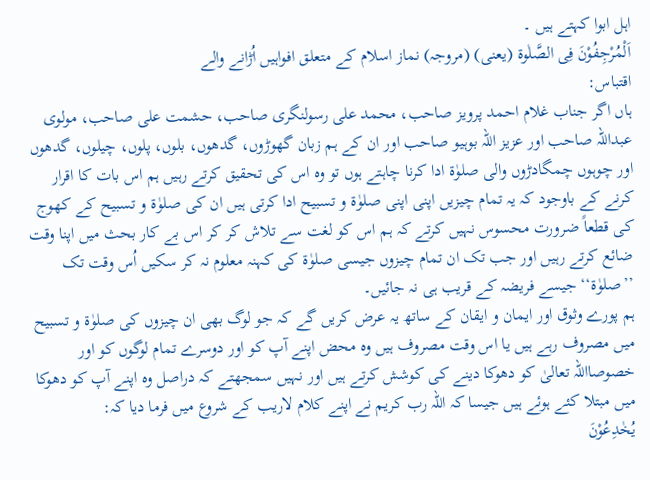اہل ابوا کہتے ہیں ۔
اَلْمُرْجِفُوْنَ فِی الصَّلٰوۃ (یعنی) (مروجہ) نماز اسلام کے متعلق افواہیں اُڑانے والے
اقتباس:
ہاں اگر جناب غلام احمد پرویز صاحب، محمد علی رسولنگری صاحب، حشمت علی صاحب، مولوی عبداللہ صاحب اور عزیز اللہ بوہیو صاحب اور ان کے ہم زبان گھوڑوں، گدھوں، بلوں، پلوں، چیلوں، گدھوں اور چوہوں چمگادڑوں والی صلوٰۃ ادا کرنا چاہتے ہوں تو وہ اس کی تحقیق کرتے رہیں ہم اس بات کا اقرار کرنے کے باوجود کہ یہ تمام چیزیں اپنی اپنی صلوٰۃ و تسبیح ادا کرتی ہیں ان کی صلوٰۃ و تسبیح کے کھوج کی قطعاً ضرورت محسوس نہیں کرتے کہ ہم اس کو لغت سے تلاش کر کر اس بے کار بحث میں اپنا وقت ضائع کرتے رہیں اور جب تک ان تمام چیزوں جیسی صلوٰۃ کی کہنہ معلوم نہ کر سکیں اُس وقت تک ’’صلوٰۃ‘‘ جیسے فریضہ کے قریب ہی نہ جائیں۔
ہم پورے وثوق اور ایمان و ایقان کے ساتھ یہ عرض کریں گے کہ جو لوگ بھی ان چیزوں کی صلوٰۃ و تسبیح میں مصروف رہے ہیں یا اس وقت مصروف ہیں وہ محض اپنے آپ کو اور دوسرے تمام لوگوں کو اور خصوصااللہ تعالیٰ کو دھوکا دینے کی کوشش کرتے ہیں اور نہیں سمجھتے کہ دراصل وہ اپنے آپ کو دھوکا میں مبتلا کئے ہوئے ہیں جیسا کہ اللہ رب کریم نے اپنے کلام لاریب کے شروع میں فرما دیا کہ:
یُخٰدِعُوْنَ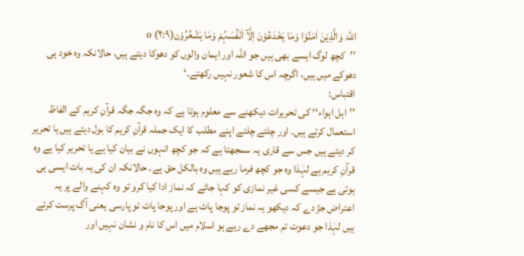اللّٰہَ وَالَّذِیْنَ اٰمَنُوْا وَمَا یَخْدَعُوْنَ اِلَّآ اَنْفُسَہُمْ وَمَا یَشْعُرُوْنo (۲:۹)
’’کچھ لوگ ایسے بھی ہیں جو اللہ اور ایمان والوں کو دھوکا دیتے ہیں، حالانکہ وہ خود ہی دھوکے میں ہیں، اگرچہ اس کا شعور نہیں رکھتے۔‘
اقتباس:
’’اہل اہواء‘‘ کی تحریرات دیکھنے سے معلوم ہوتا ہے کہ وہ جگہ جگہ قرآنِ کریم کے الفاظ استعمال کرتے ہیں۔ اور چلتے چلتے اپنے مطلب کا ایک جملہ قرآنِ کریم کا بول دیتے ہیں یا تحریر کر دیتے ہیں جس سے قاری یہ سمجھتا ہے کہ جو کچھ انہوں نے بیان کیا ہے یا تحریر کیا ہے وہ قرآنِ کریم ہے لہٰذا وہ جو کچھ فرما رہے ہیں وہ بالکل حق ہے۔ حالانکہ ان کی یہ بات ایسی ہی ہوتی ہے جیسے کسی غیر نمازی کو کہا جائے کہ نماز ادا کیا کرو تو وہ کہنے والے پر یہ اعتراض جڑ دے کہ دیکھو یہ نماز تو پوجا پاٹ ہے اور پوجا پاٹ تو پارسی یعنی آگ پرست کرتے ہیں لہٰذا جو دعوت تم مجھے دے رہے ہو اسلام میں اس کا نام و نشان نہیں اور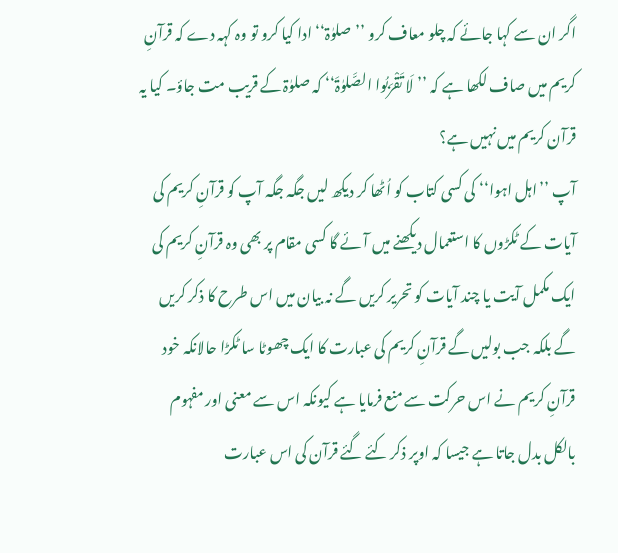اگر ان سے کہا جائے کہ چلو معاف کرو ’’صلوٰۃ‘‘ ادا کیا کرو تو وہ کہہ دے کہ قرآنِ کریم میں صاف لکھا ہے کہ ’’لَا تَقْرَبُوا الصَّلوٰۃَ‘‘ کہ صلوٰۃ کے قریب مت جاؤ۔ کیا یہ قرآن کریم میں نہیں ہے؟
آپ ’’اہل اہوا‘‘ کی کسی کتاب کو اُٹھا کر دیکھ لیں جگہ جگہ آپ کو قرآنِ کریم کی آیات کے ٹکڑوں کا استعمال دیکھنے میں آئے گا کسی مقام پر بھی وہ قرآنِ کریم کی ایک مکمل آیت یا چند آیات کو تحریر کریں گے نہ بیان میں اس طرح کا ذکر کریں گے بلکہ جب بولیں گے قرآنِ کریم کی عبارت کا ایک چھوٹا سا ٹکڑا حالانکہ خود قرآنِ کریم نے اس حرکت سے منع فرمایا ہے کیونکہ اس سے معنی اور مفہوم بالکل بدل جاتا ہے جیسا کہ اوپر ذکر کئے گئے قرآن کی اس عبارت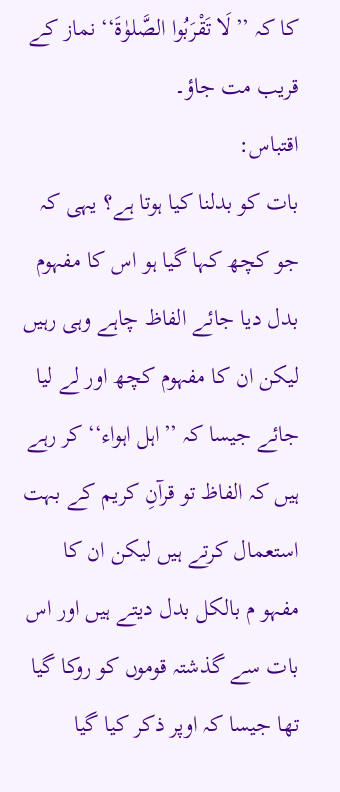کا کہ ’’لَا تَقْرَبُوا الصَّلوٰۃَ‘‘ نماز کے قریب مت جاؤ۔
اقتباس:
بات کو بدلنا کیا ہوتا ہے؟ یہی کہ جو کچھ کہا گیا ہو اس کا مفہوم بدل دیا جائے الفاظ چاہے وہی رہیں لیکن ان کا مفہوم کچھ اور لے لیا جائے جیسا کہ ’’اہل اہواء‘‘ کر رہے ہیں کہ الفاظ تو قرآنِ کریم کے بہت استعمال کرتے ہیں لیکن ان کا مفہو م بالکل بدل دیتے ہیں اور اس بات سے گذشتہ قوموں کو روکا گیا تھا جیسا کہ اوپر ذکر کیا گیا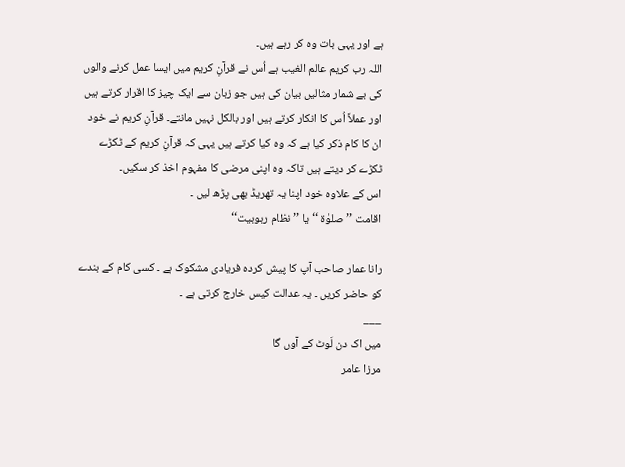ہے اور یہی بات وہ کر رہے ہیں۔
اللہ رب کریم عالم الغیب ہے اُس نے قرآنِ کریم میں ایسا عمل کرنے والوں کی بے شمار مثالیں بیان کی ہیں جو زبان سے ایک چیز کا اقرار کرتے ہیں اور عملاً اُس کا انکار کرتے ہیں اور بالکل نہیں مانتے۔ قرآنِ کریم نے خود ان کا کام ذکر کیا ہے کہ وہ کیا کرتے ہیں یہی کہ قرآنِ کریم کے ٹکڑے ٹکڑے کر دیتے ہیں تاکہ وہ اپنی مرضی کا مفہوم اخذ کر سکیں۔
اس کے علاوہ خود اپنا یہ تھریڈ بھی پڑھ لیں ۔
اقامت ’’صلوٰۃ ‘‘ یا ’’نظام ربوبیت‘‘

رانا عمار صاحب آپ کا پیش کردہ فریادی مشکوک ہے ۔ کسی کام کے بندے کو حاضر کریں ۔ یہ عدالت کیس خارج کرتی ہے ۔
___
میں اک دن لَوٹ کے آوں گا
مرزا عامر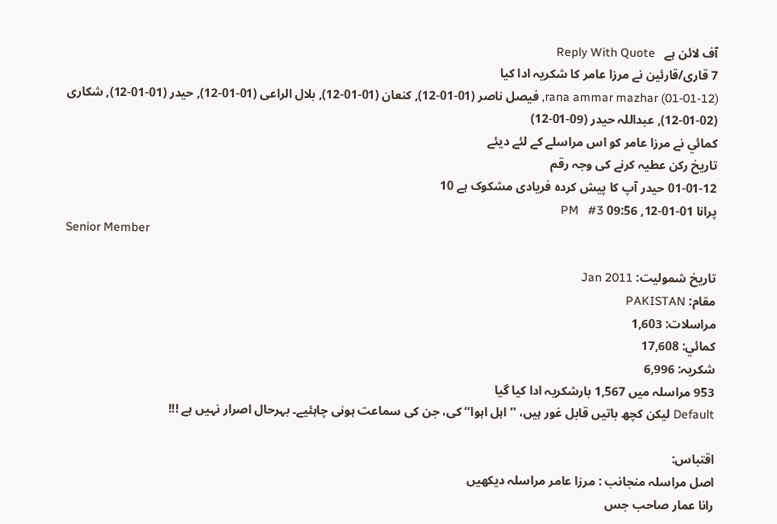آف لائن ہے   Reply With Quote
7 قاری/قارئین نے مرزا عامر کا شکریہ ادا کیا
rana ammar mazhar (01-01-12), فیصل ناصر (01-01-12), کنعان (01-01-12), بلال الراعی (01-01-12), حیدر (01-01-12), شکاری (02-01-12), عبداللہ حیدر (09-01-12)
کمائي نے مرزا عامر کو اس مراسلے کے لئے دیئے
تاریخ رکن عطیہ کرنے کی وجہ رقم
01-01-12 حیدر آپ کا پیش کردہ فریادی مشکوک ہے 10
پرانا 01-01-12, 09:56 PM   #3
Senior Member

تاریخ شمولیت: Jan 2011
مقام: PAKISTAN
مراسلات: 1,603
کمائي: 17,608
شکریہ: 6,996
953 مراسلہ میں 1,567 بارشکریہ ادا کیا گیا
Default لیکن کچھ باتیں قابل غور ہیں، ’’اہل اہوا‘‘ کی، جن کی سماعت ہونی چاہئیے۔ بہرحال اصرار نہیں ہے !!!

اقتباس:
اصل مراسلہ منجانب : مرزا عامر مراسلہ دیکھیں
رانا عمار صاحب جس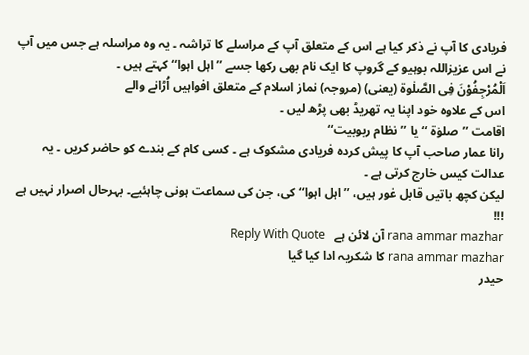فریادی کا آپ نے ذکر کیا ہے اس کے متعلق آپ کے مراسلے کا تراشہ ۔ یہ وہ مراسلہ ہے جس میں آپ نے اس عزیزاللہ بوہیو کے گروپ کا ایک نام بھی رکھا جسے ’’اہل اہوا‘‘ کہتے ہیں ۔
اَلْمُرْجِفُوْنَ فِی الصَّلٰوۃ (یعنی) (مروجہ) نماز اسلام کے متعلق افواہیں اُڑانے والے
اس کے علاوہ خود اپنا یہ تھریڈ بھی پڑھ لیں ۔
اقامت ’’صلوٰۃ ‘‘ یا ’’نظام ربوبیت‘‘
رانا عمار صاحب آپ کا پیش کردہ فریادی مشکوک ہے ۔ کسی کام کے بندے کو حاضر کریں ۔ یہ عدالت کیس خارج کرتی ہے ۔
لیکن کچھ باتیں قابل غور ہیں، ’’اہل اہوا‘‘ کی، جن کی سماعت ہونی چاہئیے۔ بہرحال اصرار نہیں ہے !!!
rana ammar mazhar آن لائن ہے   Reply With Quote
rana ammar mazhar کا شکریہ ادا کیا گیا
حیدر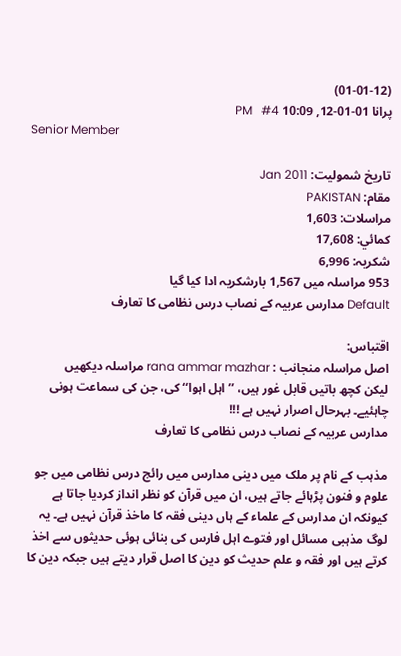(01-01-12)
پرانا 01-01-12, 10:09 PM   #4
Senior Member

تاریخ شمولیت: Jan 2011
مقام: PAKISTAN
مراسلات: 1,603
کمائي: 17,608
شکریہ: 6,996
953 مراسلہ میں 1,567 بارشکریہ ادا کیا گیا
Default مدارس عربیہ کے نصاب درس نظامی کا تعارف

اقتباس:
اصل مراسلہ منجانب : rana ammar mazhar مراسلہ دیکھیں
لیکن کچھ باتیں قابل غور ہیں، ’’اہل اہوا‘‘ کی، جن کی سماعت ہونی چاہئیے۔ بہرحال اصرار نہیں ہے !!!
مدارس عربیہ کے نصاب درس نظامی کا تعارف

مذہب کے نام پر ملک میں دینی مدارس میں رائج درس نظامی میں جو علوم و فنون پڑہائے جاتے ہیں، ان میں قرآن کو نظر انداز کردیا جاتا ہے کیونکہ ان مدارس کے علماء کے ہاں دینی فقہ کا ماخذ قرآن نہیں ہے۔ یہ لوگ مذہبی مسائل اور فتوے اہل فارس کی بنائی ہوئی حدیثوں سے اخذ کرتے ہیں اور فقہ و علم حدیث کو دین کا اصل قرار دیتے ہیں جبکہ دین کا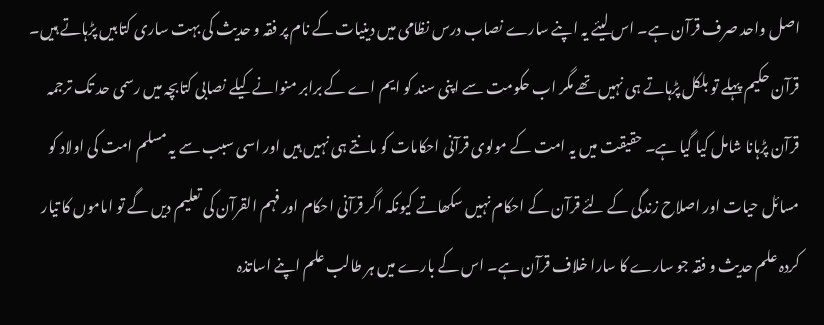اصل واحد صرف قرآن ہے۔ اس لیئے یہ اپنے سارے نصاب درس نظامی میں دینیات کے نام پر فقہ و حدیث کی بہت ساری کتابیں پڑہاتے ہیں۔ قرآن حکیم پہلے تو بلکل پڑہاتے ہی نہیں تھے مگر اب حکومت سے اپنی سند کو ایم اے کے برابر منوانے کیلے نصابی کتابچہ میں رسمی حد تک ترجمہ قرآن پڑہانا شامل کیا گیا ہے۔ حقیقت میں یہ امت کے مولوی قرآنی احکامات کو مانتے ہی نہیں ہیں اور اسی سبب سے یہ مسلم امت کی اولاد کو مسائل حیات اور اصلاح زندگی کے لئے قرآن کے احکام نہیں سکھاتے کیونکہ اگر قرآنی احکام اور فہم القرآن کی تعلیم دیں گے تو اماموں کا تیار کردہ علم حدیث و فقہ جو سارے کا سارا خلاف قرآن ہے۔ اس کے بارے میں ہر طالب علم اپنے اساتذہ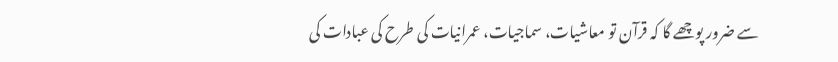سے ضرور پوچھے گا کہ قرآن تو معاشیات، سماجیات، عمرانیات کی طرح کی عبادات کی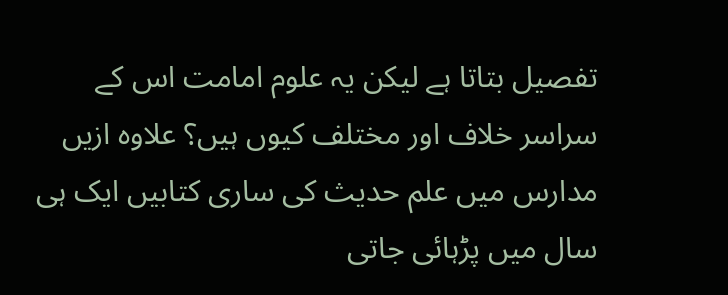تفصیل بتاتا ہے لیکن یہ علوم امامت اس کے سراسر خلاف اور مختلف کیوں ہیں؟ علاوہ ازیں مدارس میں علم حدیث کی ساری کتابیں ایک ہی سال میں پڑہائی جاتی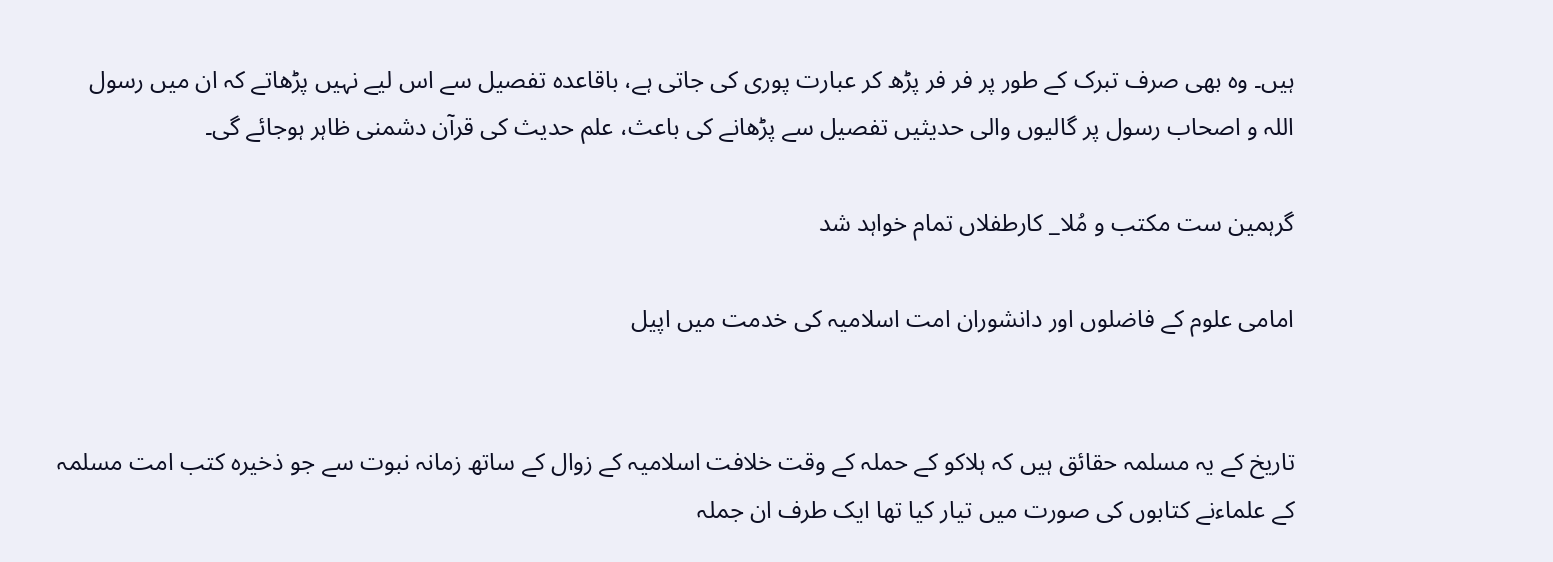ہیں۔ وہ بھی صرف تبرک کے طور پر فر فر پڑھ کر عبارت پوری کی جاتی ہے، باقاعدہ تفصیل سے اس لیے نہیں پڑھاتے کہ ان میں رسول اللہ و اصحاب رسول پر گالیوں والی حدیثیں تفصیل سے پڑھانے کی باعث، علم حدیث کی قرآن دشمنی ظاہر ہوجائے گی۔

گرہمین ست مکتب و مُلا_ کارطفلاں تمام خواہد شد

امامی علوم کے فاضلوں اور دانشوران امت اسلامیہ کی خدمت میں اپیل


تاریخ کے یہ مسلمہ حقائق ہیں کہ ہلاکو کے حملہ کے وقت خلافت اسلامیہ کے زوال کے ساتھ زمانہ نبوت سے جو ذخیرہ کتب امت مسلمہ کے علماءنے کتابوں کی صورت میں تیار کیا تھا ایک طرف ان جملہ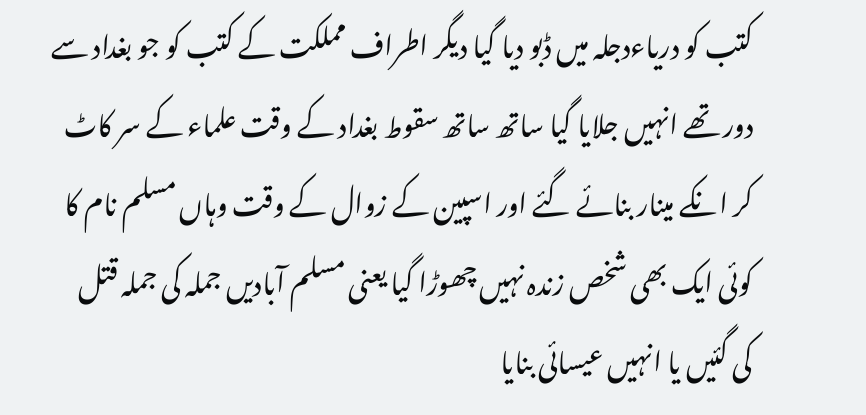کتب کو دریاءدجلہ میں ڈبو دیا گیا دیگر اطراف مملکت کے کتب کو جو بغداد سے دور تھے انہیں جلایا گیا ساتھ ساتھ سقوط بغداد کے وقت علماء کے سر کاٹ کر انکے مینار بنائے گئے اور اسپین کے زوال کے وقت وہاں مسلم نام کا کوئی ایک بھی شخص زندہ نہیں چھوڑا گیا یعنی مسلم آبادیں جملہ کی جملہ قتل کی گئیں یا انہیں عیسائی بنایا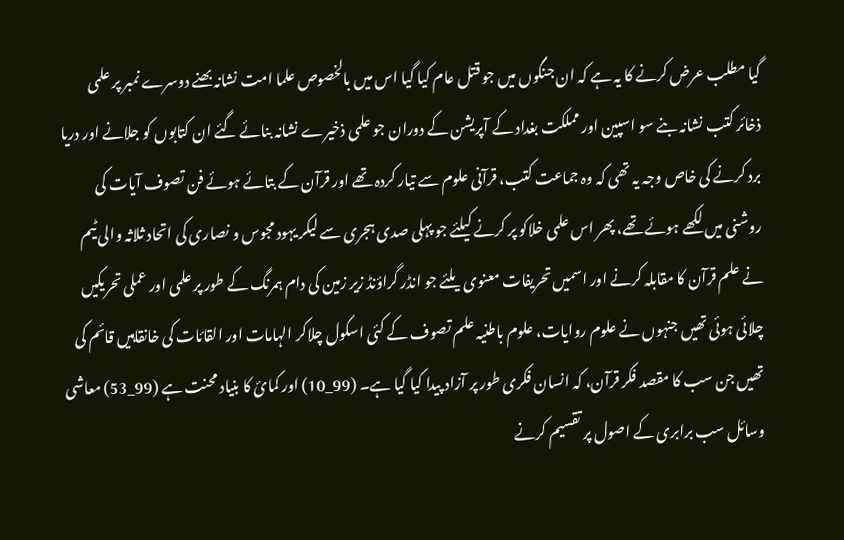گیا مطلب عرض کرنے کا یہ ہے کہ ان جنگوں میں جو قتل عام کیا گیا اس میں بالخصوص علما امت نشانہ بھنے دوسرے نمبر پر علمی ذخائر کتب نشانہ بنے سو اسپین اور مملکت بغداد کے آپریشن کے دوران جو علمی ذخیرے نشانہ بنائے گئے ان کتابوں کو جلانے اور دریا برد کرنے کی خاص وجہ یہ تھی کہ وہ جماعت کتب، قرآنی علوم سے تیار کردہ تھے اور قرآن کے بتائے ہوئے فن تصوف آیات کی روشنی میں لکھے ہوئے تھے، پھر اس علمی خلاکو پر کرنے کیلئے جو پہلی صدی ہجری سے لیکر یہود مجوس و نصاری کی اتحاد ثلاثہ والی ٹیم نے علم قرآن کا مقابلہ کرنے اور اسمیں تحریفات معنوی یلئے جو انڈر گراؤنڈ زیر زمین کی دام ہمرنگ کے طور پر علمی اور عملی تحریکیں چلائی ہوئی تھیں جنہوں نے علوم روایات، علوم باطنیہ علم تصوف کے کئی اسکول چلاکر الہامات اور القائات کی خانقاہیں قائم کی تھیں جن سب کا مقصد فکر قرآن، کہ انسان فکری طور پر آزاد پیدا کیا گیا ہے۔ (99_10) اور کمائ کا بنیاد محنت ہے (99_53) معاشی وسائل سب برابری کے اصول پر تقسیم کرنے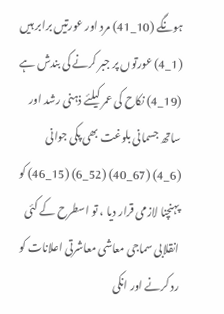ہونگے (10_41) مرد اور عورتیں برابر ہیں (1_4) عورتوں پر جبر کرنے کی بندش ہے (19_4) نکاح کی عمر کیلئے ذہنی رشد اور ساتھ جسمانی بلوغت بھی پکی جوانی (6_4) (67_40) (52_6) (15_46) کو پہنچنا لازمی قرار دیا ، تو اسطرح کے کئی انقلابی سماجی معاشی معاشرتی اعلانات کو رد کرنے اور انکی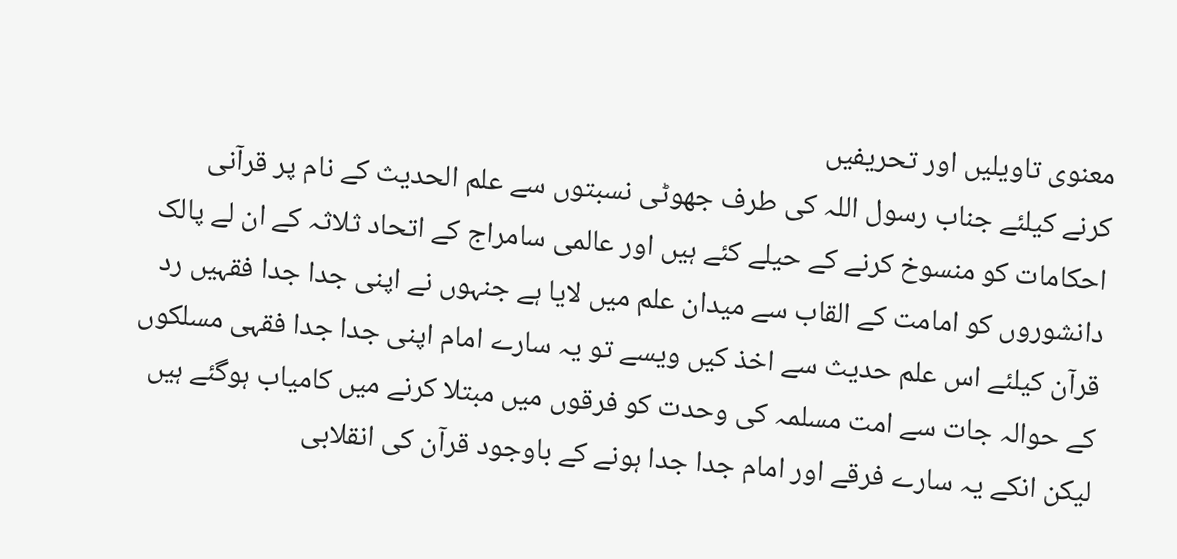معنوی تاویلیں اور تحریفیں
کرنے کیلئے جناب رسول اللہ کی طرف جھوٹی نسبتوں سے علم الحدیث کے نام پر قرآنی احکامات کو منسوخ کرنے کے حیلے کئے ہیں اور عالمی سامراج کے اتحاد ثلاثہ کے ان لے پالک دانشوروں کو امامت کے القاب سے میدان علم میں لایا ہے جنہوں نے اپنی جدا جدا فقہیں رد قرآن کیلئے اس علم حدیث سے اخذ کیں ویسے تو یہ سارے امام اپنی جدا جدا فقہی مسلکوں کے حوالہ جات سے امت مسلمہ کی وحدت کو فرقوں میں مبتلا کرنے میں کامیاب ہوگئے ہیں لیکن انکے یہ سارے فرقے اور امام جدا جدا ہونے کے باوجود قرآن کی انقلابی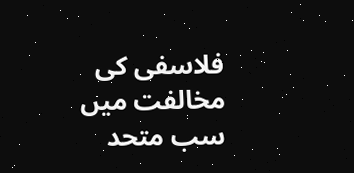فلاسفی کی مخالفت میں سب متحد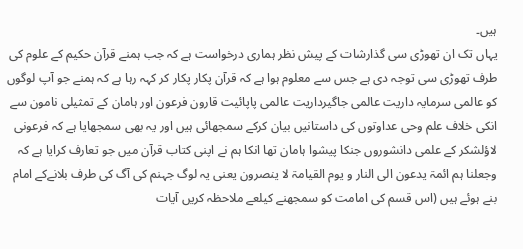ہیں۔
یہاں تک ان تھوڑی سی گذارشات کے پیش نظر ہماری درخواست ہے کہ جب ہمنے قرآن حکیم کے علوم کی طرف تھوڑی سی توجہ دی ہے جس سے معلوم ہوا ہے کہ قرآن پکار پکار کر کہہ رہا ہے کہ ہمنے جو آپ لوگوں کو عالمی سرمایہ داریت عالمی جاگیرداریت عالمی پاپائیت قارون فرعون اور ہامان کے تمثیلی نامون سے انکی خلاف علم وحی عداوتوں کی داستانیں بیان کرکے سمجھائی ہیں اور یہ بھی سمجھایا ہے کہ فرعونی لاؤلشکر کے علمی دانشوروں جنکا پیشوا ہامان تھا انکا ہم نے اپنی کتاب قرآن میں جو تعارف کرایا ہے کہ وجعلنا ہم ائمۃ یدعون الی النار و یوم القیامۃ لا ینصرون یعنی یہ لوگ جہنم کی آگ کی طرف بلانےکے امام بنے ہوئے ہیں (اس قسم کی امامت کو سمجھنے کیلعے ملاحظہ کریں آیات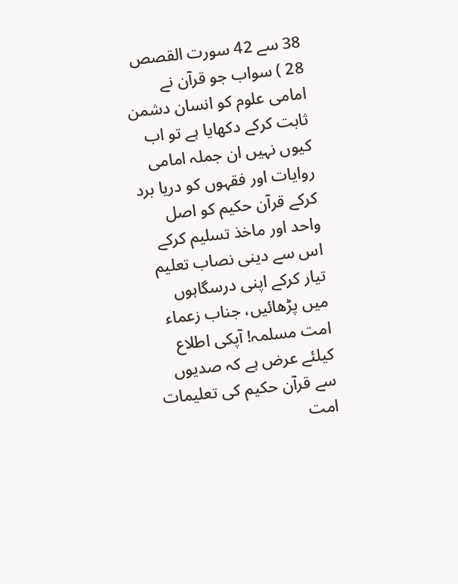38 سے 42 سورت القصص 28 ) سواب جو قرآن نے امامی علوم کو انسان دشمن ثابت کرکے دکھایا ہے تو اب کیوں نہیں ان جملہ امامی روایات اور فقہوں کو دریا برد کرکے قرآن حکیم کو اصل واحد اور ماخذ تسلیم کرکے اس سے دینی نصاب تعلیم تیار کرکے اپنی درسگاہوں میں پڑھائیں، جناب زعماء امت مسلمہ! آپکی اطلاع کیلئے عرض ہے کہ صدیوں سے قرآن حکیم کی تعلیمات امت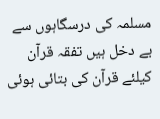مسلمہ کی درسگاہوں سے بے دخل ہیں تفقہ قرآن کیلئے قرآن کی بتائی ہوئی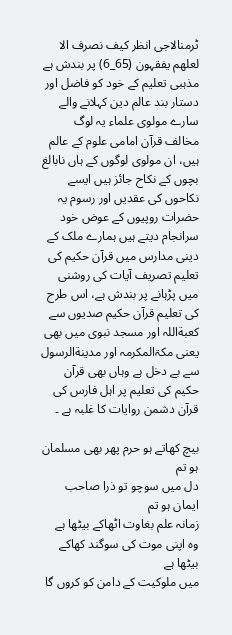ٹرمنالاجی انظر کیف نصرف الا لعلھم یفقہون (65_6) پر بندش ہے مذہبی تعلیم کے خود کو فاضل اور دستار بند عالم دین کہلانے والے سارے مولوی علماء یہ لوگ مخالف قرآن امامی علوم کے عالم ہیں، ان مولوی لوگوں کے ہاں نابالغ بچوں کے نکاح جائز ہیں ایسے نکاحوں کی عقدیں اور رسوم یہ حضرات روپیوں کے عوض خود سرانجام دیتے ہیں ہمارے ملک کے دینی مدارس میں قرآن حکیم کی تعلیم تصریف آیات کی روشنی میں پڑہانے پر بندش ہے، اس طرح کی تعلیم قرآن حکیم صدیوں سے کعبةاللہ اور مسجد نبوی میں بھی یعنی مکۃالمکرمہ اور مدینةالرسول سے بے دخل ہے وہاں بھی قرآن حکیم کی تعلیم پر اہل فارس کی قرآن دشمن روایات کا غلبہ ہے ۔

بیچ کھاتے ہو حرم پھر بھی مسلمان ہو تم
دل میں سوچو تو ذرا صاحب ایمان ہو تم
زمانہ علم بغاوت اٹھاکے بیٹھا ہے
وہ اپنی موت کی سوگند کھاکے بیٹھا ہے
میں ملوکیت کے دامن کو کروں گا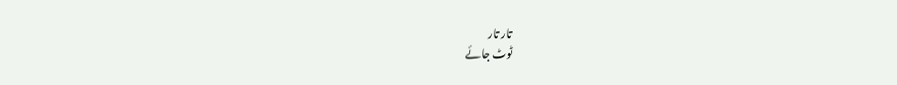تار تار
ٹوٹ جائے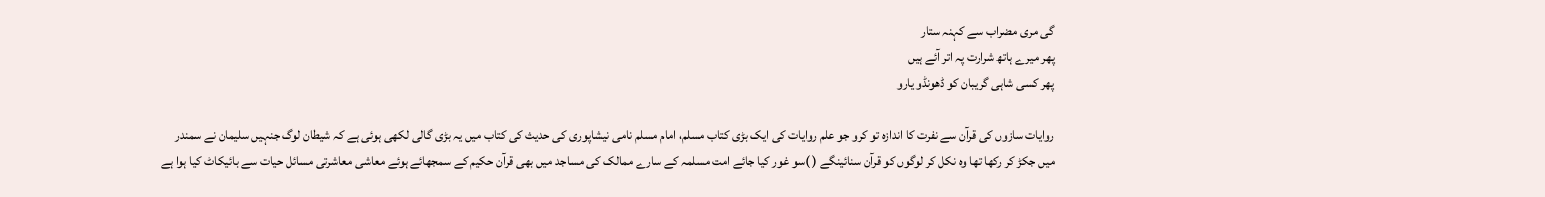گی مری مضراب سے کہنہ ستار
پھر میرے ہاتھ شرارت پہ اتر آئے ہیں
پھر کسی شاہی گریبان کو ڈھونڈو یارو

روایات سازوں کی قرآن سے نفرت کا اندازہ تو کرو جو علم روایات کی ایک بڑی کتاب مسلم، امام مسلم نامی نیشاپوری کی حدیث کی کتاب میں یہ بڑی گالی لکھی ہوئی ہے کہ شیطان لوگ جنہیں سلیمان نے سمندر میں جکڑ کر رکھا تھا وہ نکل کر لوگوں کو قرآن سنائینگے ( )سو غور کیا جائے امت مسلمہ کے سارے ممالک کی مساجد میں بھی قرآن حکیم کے سمجھائے ہوئے معاشی معاشرتی مسائل حیات سے بائیکاٹ کیا ہوا ہے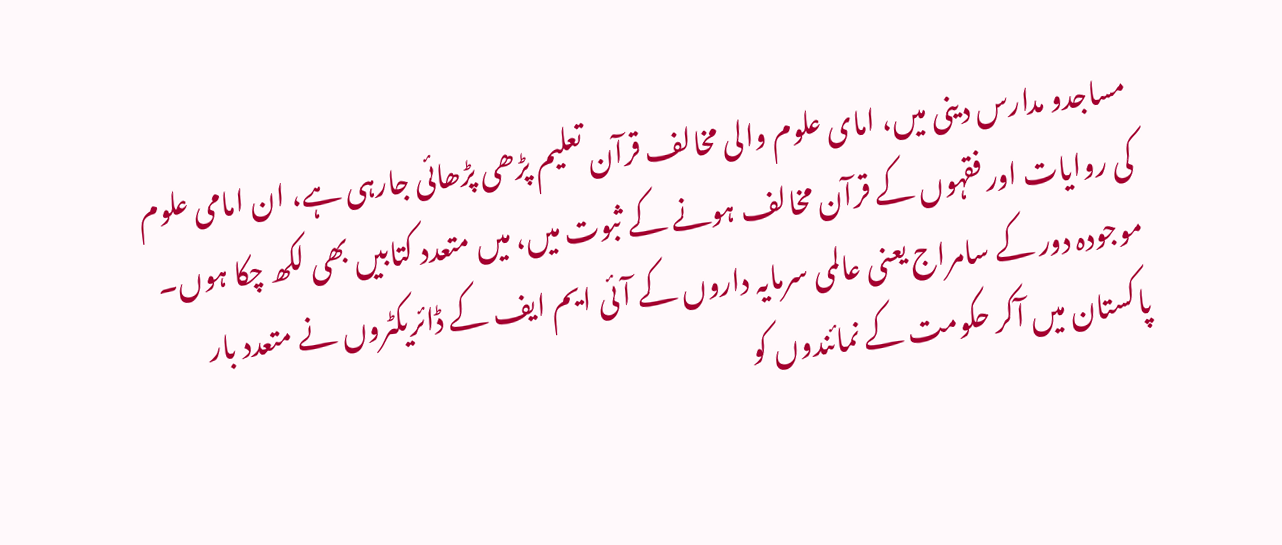مساجدو مدارس دینی میں، امای علوم والی مخالف قرآن تعلیم پڑھی پڑھائی جارہی ہے، ان امامی علوم کی روایات اور فقہوں کے قرآن مخالف ہونے کے ثبوت میں، میں متعدد کتابیں بھی لکھ چکا ہوں۔
موجودہ دور کے سامراج یعنی عالمی سرمایہ داروں کے آئی ایم ایف کے ڈائریکٹروں نے متعدد بار پاکستان میں آکر حکومت کے نمائندوں کو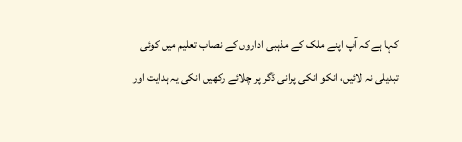کہا ہے کہ آپ اپنے ملک کے مذہبی اداروں کے نصاب تعلیم میں کوئی تبدیلی نہ لائیں، انکو انکی پرانی ڈگر پر چلائے رکھیں انکی یہ ہدایت اور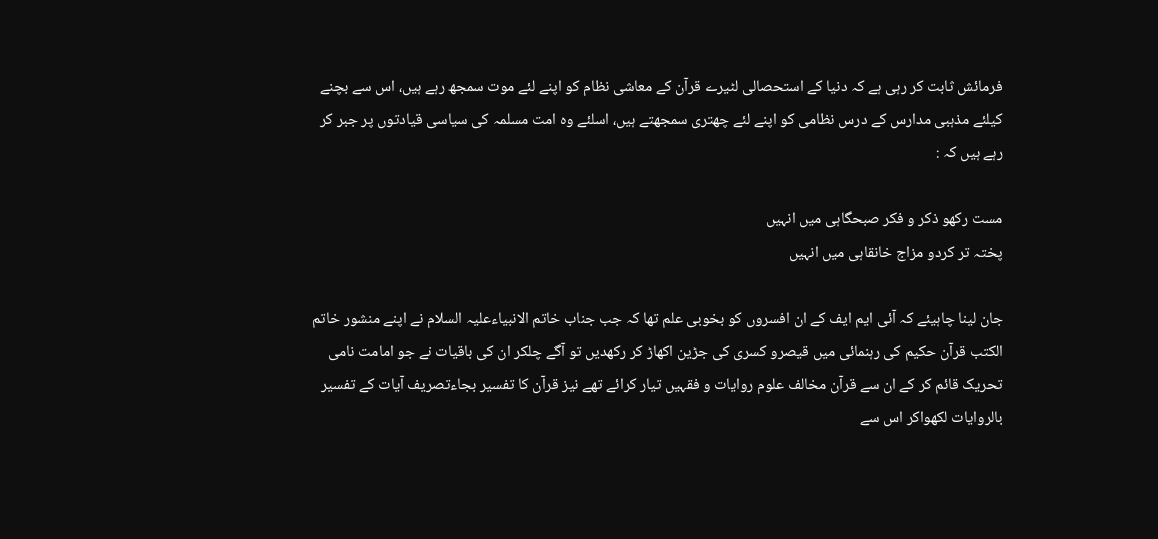فرمائش ثابت کر رہی ہے کہ دنیا کے استحصالی لٹیرے قرآن کے معاشی نظام کو اپنے لئے موت سمجھ رہے ہیں، اس سے بچنے کیلئے مذہبی مدارس کے درس نظامی کو اپنے لئے چھتری سمجھتے ہیں، اسلئے وہ امت مسلمہ کی سیاسی قیادتوں پر جبر کر رہے ہیں کہ :

مست رکھو ذکر و فکر صبحگاہی میں انہیں
پختہ تر کردو مزاج خانقاہی میں انہیں

جان لینا چاہیئے کہ آئی ایم ایف کے ان افسروں کو بخوبی علم تھا کہ جب جناب خاتم الانبیاءعلیہ السلام نے اپنے منشور خاتم الکتب قرآن حکیم کی رہنمائی میں قیصرو کسری کی جڑین اکھاڑ کر رکھدیں تو آگے چلکر ان کی باقیات نے جو امامت نامی تحریک قائم کر کے ان سے قرآن مخالف علوم روایات و فقہیں تیار کرائے تھے نیز قرآن کا تفسیر بجاءتصریف آیات کے تفسیر بالروایات لکھواکر اس سے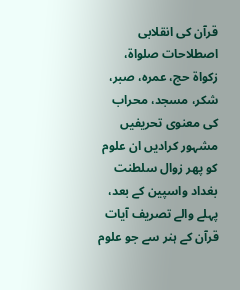قرآن کی انقلابی اصطلاحات صلواة، زکواة حج، عمرہ، صبر، شکر، مسجد، محراب کی معنوی تحریفیں مشہور کرادیں ان علوم کو پھر زوال سلطنت بغداد واسپین کے بعد، پہلے والے تصریف آیات قرآن کے ہنر سے جو علوم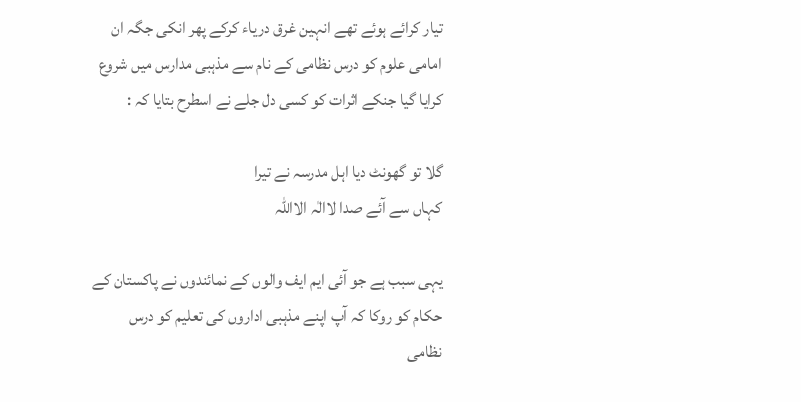تیار کرائے ہوئے تھے انہین غرق دریاء کرکے پھر انکی جگہ ان امامی علوم کو درس نظامی کے نام سے مذہبی مدارس میں شروع کرایا گیا جنکے اثرات کو کسی دل جلے نے اسطرح بتایا کہ :

گلا تو گھونٹ دیا اہل مدرسہ نے تیرا
کہاں سے آئے صدا لاالٰہ الااللہ

یہی سبب ہے جو آئی ایم ایف والوں کے نمائندوں نے پاکستان کے حکام کو روکا کہ آپ اپنے مذہبی اداروں کی تعلیم کو درس نظامی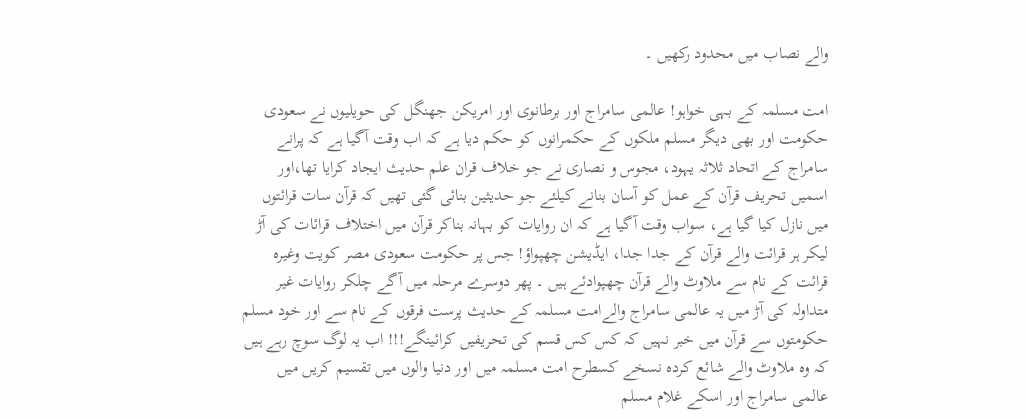والے نصاب میں محدود رکھیں ۔

امت مسلمہ کے بہی خواہو! عالمی سامراج اور برطانوی اور امریکن جھنگل کی حویلیوں نے سعودی حکومت اور بھی دیگر مسلم ملکوں کے حکمرانوں کو حکم دیا ہے کہ اب وقت آگیا ہے کہ پرانے سامراج کے اتحاد ثلاثہ یہود، مجوس و نصاری نے جو خلاف قران علم حدیث ایجاد کرایا تھا،اور اسمیں تحریف قرآن کے عمل کو آسان بنانے کیلئے جو حدیثین بنائی گئی تھیں کہ قرآن سات قرائتوں میں نازل کیا گیا ہے، سواب وقت آگیا ہے کہ ان روایات کو بہانہ بناکر قرآن میں اختلاف قرائات کی آڑ لیکر ہر قرائت والے قرآن کے جدا جدا، ایڈیشن چھپواؤ! جس پر حکومت سعودی مصر کویت وغیرہ قرائت کے نام سے ملاوٹ والے قرآن چھپوادئے ہیں ۔ پھر دوسرے مرحلہ میں آگے چلکر روایات غیر متداولہ کی آڑ میں یہ عالمی سامراج والےامت مسلمہ کے حدیث پرست فرقوں کے نام سے اور خود مسلم حکومتوں سے قرآن میں خبر نہیں کہ کس کس قسم کی تحریفیں کرائینگے!!! اب یہ لوگ سوچ رہے ہیں کہ وہ ملاوٹ والے شائع کردہ نسخے کسطرح امت مسلمہ میں اور دنیا والوں میں تقسیم کریں میں عالمی سامراج اور اسکے غلام مسلم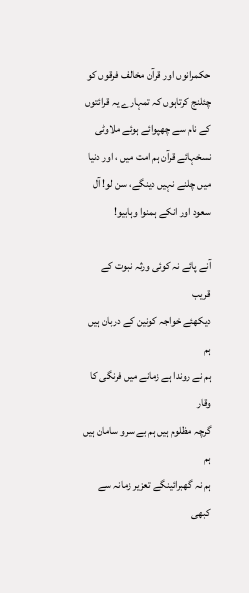حکمرانوں اور قرآن مخالف فرقوں کو چئلنج کرتاہوں کہ تمہارے یہ قرائتوں کے نام سے چھپوائے ہوئے ملاوٹی نسخہائے قرآن ہم امت میں ، اور دنیا  میں چلنے نہیں دینگے، سن لو! آل سعود اور انکے ہمنوا وہابیو!

آنے پائے نہ کوئی ورثہ نبوت کے قریب
دیکھئے خواجہ کونین کے دربان ہیں ہم
ہم نے روندا ہے زمانے میں فرنگی کا وقار
گرچہ مظلوم ہیں ہم بے سرو سامان ہیں ہم
ہم نہ گھبرائینگے تعزیر زمانہ سے کبھی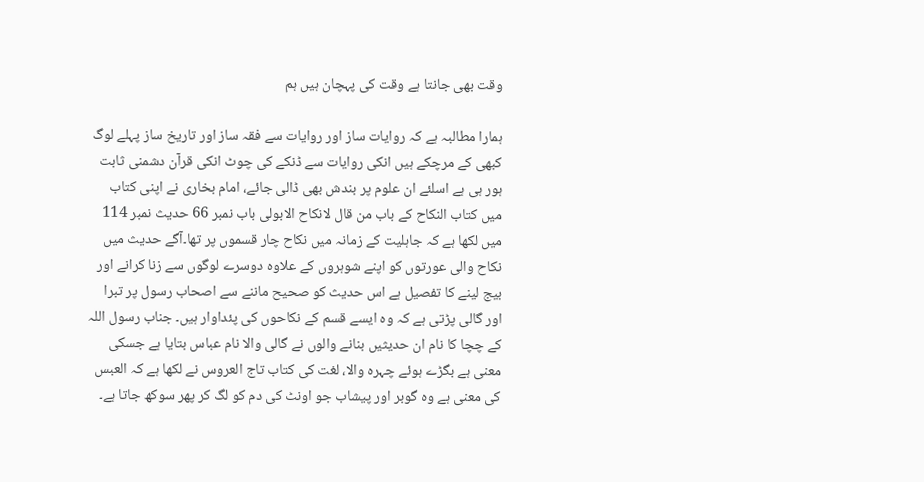وقت بھی جانتا ہے وقت کی پہچان ہیں ہم

ہمارا مطالبہ ہے کہ روایات ساز اور روایات سے فقہ ساز اور تاریخ ساز پہلے لوگ کبھی کے مرچکے ہیں انکی روایات سے ڈنکے کی چوٹ انکی قرآن دشمنی ثابت ہور ہی ہے اسلئے ان علوم پر بندش بھی ڈالی جائے، امام بخاری نے اپنی کتاب میں کتاب النکاح کے باب من قال لانکاح الابولی باب نمبر 66 حدیث نمبر 114 میں لکھا ہے کہ جاہلیت کے زمانہ میں نکاح چار قسموں پر تھا۔آگے حدیث میں نکاح والی عورتوں کو اپنے شوہروں کے علاوہ دوسرے لوگوں سے زنا کرانے اور بیج لینے کا تفصیل ہے اس حدیث کو صحیح ماننے سے اصحاب رسول پر تبرا اور گالی پڑتی ہے کہ وہ ایسے قسم کے نکاحوں کی پئداوار ہیں۔ جناب رسول اللہ کے چچا کا نام ان حدیثیں بنانے والوں نے گالی والا نام عباس بتایا ہے جسکی معنی ہے بگڑے ہوئے چہرہ والا، لغت کی کتاب تاج العروس نے لکھا ہے کہ العبس کی معنی ہے وہ گوبر اور پیشاب جو اونٹ کی دم کو لگ کر پھر سوکھ جاتا ہے۔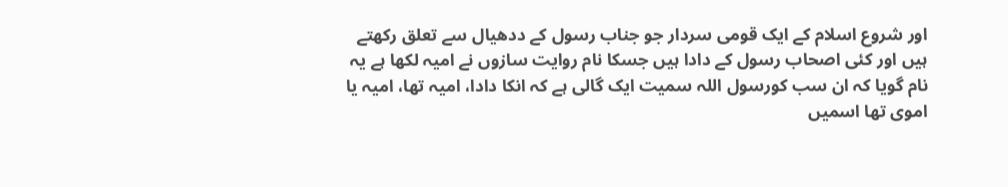اور شروع اسلام کے ایک قومی سردار جو جناب رسول کے ددھیال سے تعلق رکھتے ہیں اور کئی اصحاب رسول کے دادا ہیں جسکا نام روایت سازوں نے امیہ لکھا ہے یہ نام گویا کہ ان سب کورسول اللہ سمیت ایک گالی ہے کہ انکا دادا، امیہ تھا، امیہ یا اموی تھا اسمیں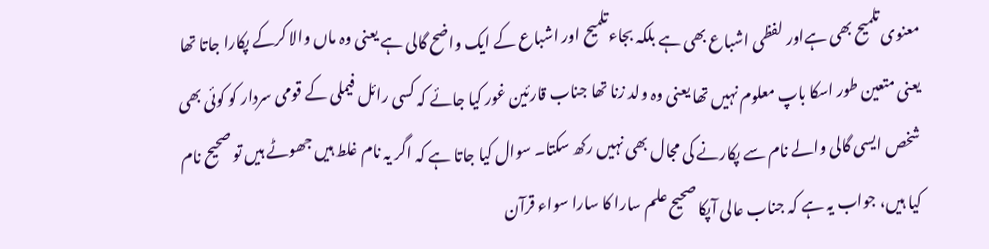معنوی تلمیح بھی ہےاور لفظی اشباع بھی ہے بلکہ بجاءتلمیح اور اشباع کے ایک واضح گالی ہے یعنی وہ ماں والا کرکے پکارا جاتا تھا یعنی متعین طور اسکا باپ معلوم نہیں تھا یعنی وہ ولد زنا تھا جناب قارئین غور کیا جائے کہ کسی رائل فیملی کے قومی سردار کو کوئی بھی شخص ایسی گالی والے نام سے پکارنے کی مجال بھی نہیں رکھ سکتا۔ سوال کیا جاتا ہے کہ اگر یہ نام غلط ہیں جھوٹے ہیں تو صحیح نام کیا ہیں، جواب یہ ہے کہ جناب عالی آپکا صحیح علم سارا کا سارا سواء قرآن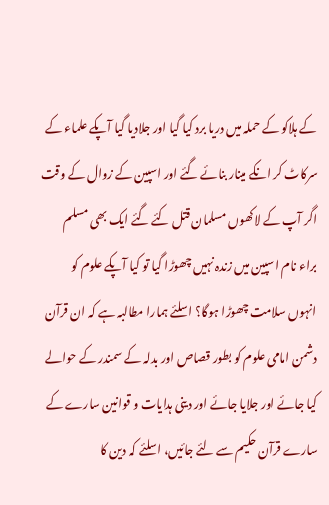کے ہلاکو کے حملہ میں دریا برد کیا گیا اور جلادیا گیا آپکے علماء کے سرکاٹ کر انکے مینار بنائے گئے اور اسپین کے زوال کے وقت اگر آپ کے لاکھوں مسلمان قتل کئے گئے ایک بھی مسلم براء نام اسپین میں زندہ نہیں چھوڑا گیا تو کیا آپکے علوم کو انہوں سلامت چھوڑا ہوگا؟ اسلئے ہمارا مطالبہ ہے کہ ان قرآن دشمن امامی علوم کو بطور قصاص اور بدلہ کے سمندر کے حوالے کیا جائے اور جلایا جائے اور دینی ہدایات و قوانین سارے کے سارے قرآن حکیم سے لئے جائیں، اسلئے کہ دین کا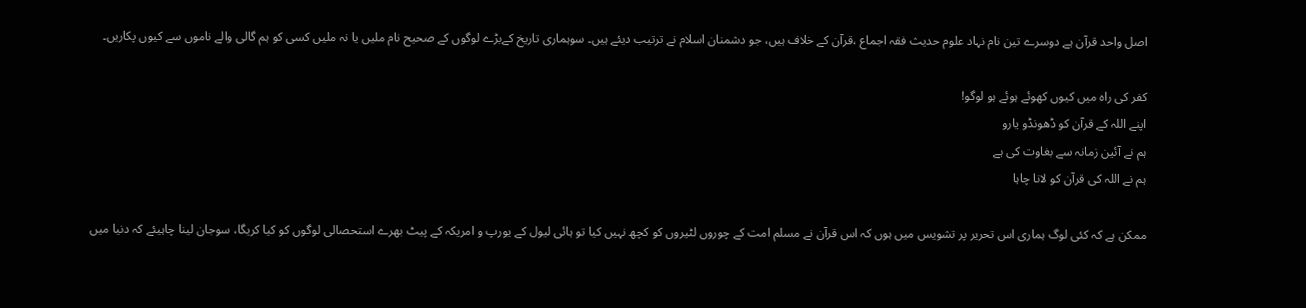اصل واحد قرآن ہے دوسرے تین نام نہاد علوم حدیث فقہ اجماع ،قرآن کے خلاف ہیں، جو دشمنان اسلام نے ترتیب دیئے ہیں۔ سوہماری تاریخ کےبڑے لوگوں کے صحیح نام ملیں یا نہ ملیں کسی کو ہم گالی والے ناموں سے کیوں پکاریں۔

کفر کی راہ میں کیوں کھوئے ہوئے ہو لوگو!
اپنے اللہ کے قرآن کو ڈھونڈو یارو
ہم نے آئین زمانہ سے بغاوت کی ہے
ہم نے اللہ کی قرآن کو لانا چاہا

ممکن ہے کہ کئی لوگ ہماری اس تحریر پر تشویس میں ہوں کہ اس قرآن نے مسلم امت کے چوروں لٹیروں کو کچھ نہیں کیا تو ہائی لیول کے یورپ و امریکہ کے پیٹ بھرے استحصالی لوگوں کو کیا کریگا، سوجان لینا چاہیئے کہ دنیا میں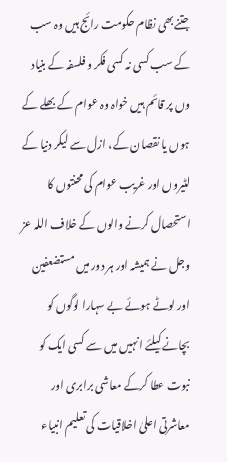جتنےبھی نظام حکومت رائج ہیں وہ سب کے سب کسی نہ کسی فکر و فلسفہ کے بنیاد وں پر قائم ہیں خواہ وہ عوام کے بھلے کے ہوں یا نقصان کے، ازل سے لیکر دنیا کے لٹیروں اور غریب عوام کی محنتوں کا استحصال کرنے والوں کے خلاف اللہ عز وجل نے ہمیشہ اور ہر دور میں مستضعفین اور لوٹے ہوئے بے سہارا لوگوں کو بچانے کیلئے انہیں میں سے کسی ایک کو نبوت عطا کرکے معاشی برابری اور معاشرتی اعلیٰ اخلاقیات کی تعلیم انبیاء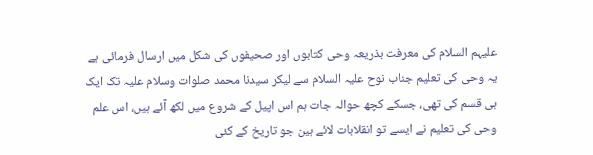علیہم السلام کی معرفت بذریعہ وحی کتابوں اور صحیفوں کی شکل میں ارسال فرمائی ہے یہ وحی کی تعلیم جناب نوح علیہ السلام سے لیکر سیدنا محمد صلوات وسلام علیہ تک ایک ہی قسم کی تھی، جسکے کچھ حوالہ جات ہم اس اپیل کے شروع میں لکھ آئے ہیں، اس علم وحی کی تعلیم نے ایسے تو انقلابات لائے ہین جو تاریخ کے کئی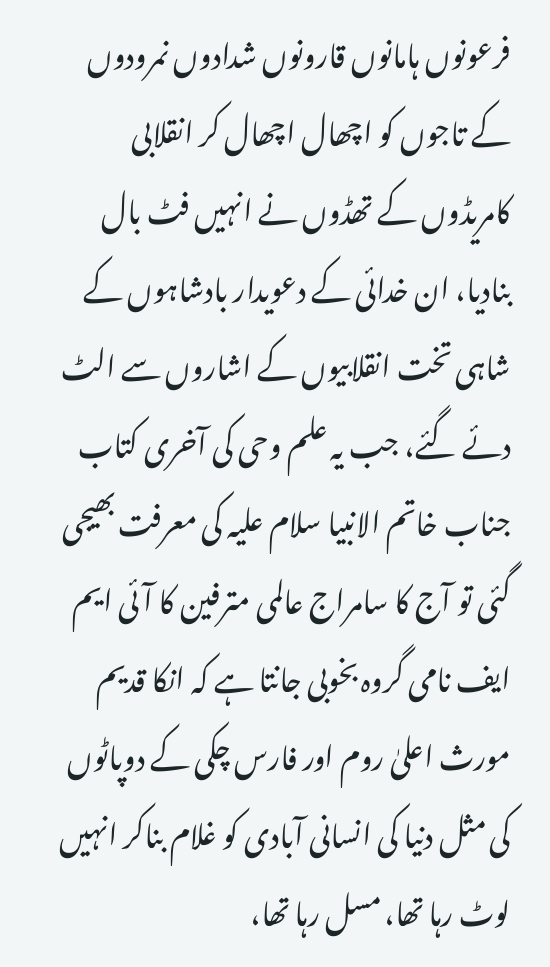فرعونوں ہامانوں قارونوں شدادوں نمرودوں کے تاجوں کو اچھال اچھال کر انقلابی کامریڈوں کے تھڈوں نے انہیں فٹ بال بنادیا، ان خدائی کے دعویدار بادشاہوں کے شاہی تخت انقلابیوں کے اشاروں سے الٹ دئے گئے، جب یہ علم وحی کی آخری کتاب جناب خاتم الانبیا سلام علیہ کی معرفت بھیجی گئی تو آج کا سامراج عالمی مترفین کا آئی ایم ایف نامی گروہ بخوبی جانتا ہے کہ انکا قدیم مورث اعلیٰ روم اور فارس چکی کے دوپاٹوں کی مثل دنیا کی انسانی آبادی کو غلام بناکر انہیں لوٹ رہا تھا، مسل رہا تھا،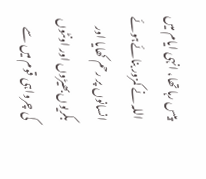پیس رہا تھا، انہی ایام میں اللہ نے کمزور بنائےہوئے انسانوں پر رحم کھایا اور بکریوں بھیڑوں اور اونٹوں کی چرواہی قوم میں سے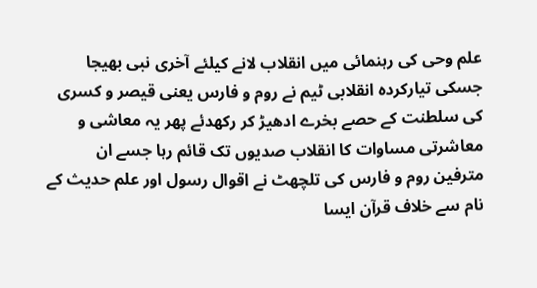علم وحی کی رہنمائی میں انقلاب لانے کیلئے آخری نبی بھیجا جسکی تیارکردہ انقلابی ٹیم نے روم و فارس یعنی قیصر و کسری کی سلطنت کے حصے بخرے ادھیڑ کر رکھدئے پھر یہ معاشی و معاشرتی مساوات کا انقلاب صدیوں تک قائم رہا جسے ان مترفین روم و فارس کی تلچھٹ نے اقوال رسول اور علم حدیث کے نام سے خلاف قرآن ایسا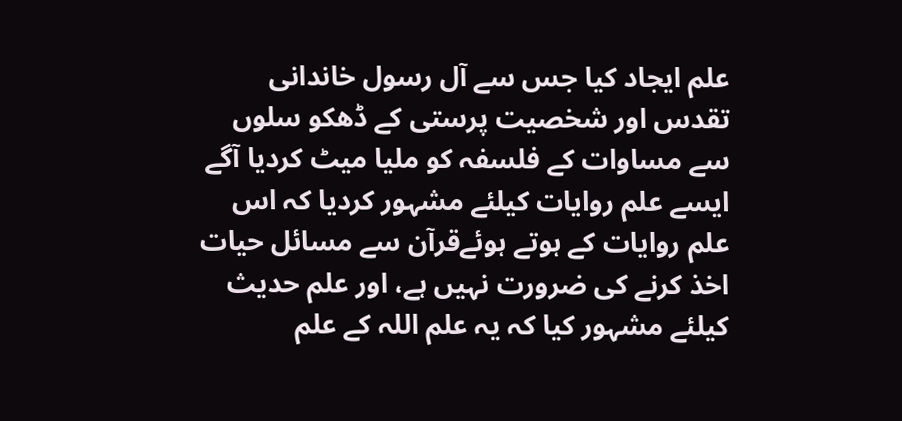علم ایجاد کیا جس سے آل رسول خاندانی تقدس اور شخصیت پرستی کے ڈھکو سلوں سے مساوات کے فلسفہ کو ملیا میٹ کردیا آگے ایسے علم روایات کیلئے مشہور کردیا کہ اس علم روایات کے ہوتے ہوئےقرآن سے مسائل حیات اخذ کرنے کی ضرورت نہیں ہے، اور علم حدیث کیلئے مشہور کیا کہ یہ علم اللہ کے علم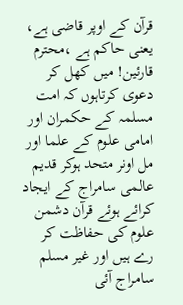قرآن کے اوپر قاضی ہے، یعنی حاکم ہے ،محترم قارئین! میں کھل کر دعوی کرتاہوں کہ امت مسلمہ کے حکمران اور امامی علوم کے علما اور مل اونر متحد ہوکر قدیم عالمی سامراج کے ایجاد کرائے ہوئے قرآن دشمن علوم کی حفاظت کر رے ہیں اور غیر مسلم سامراج آئی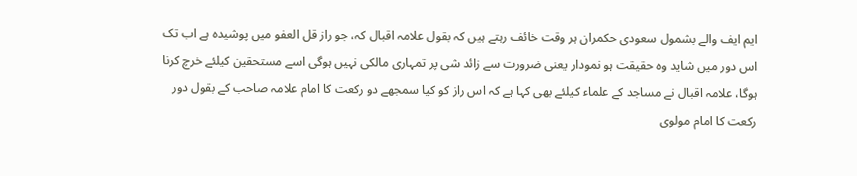ایم ایف والے بشمول سعودی حکمران ہر وقت خائف رہتے ہیں کہ بقول علامہ اقبال کہ، جو راز قل العفو میں پوشیدہ ہے اب تک اس دور میں شاید وہ حقیقت ہو نمودار یعنی ضرورت سے زائد شی پر تمہاری مالکی نہیں ہوگی اسے مستحقین کیلئے خرچ کرنا ہوگا، علامہ اقبال نے مساجد کے علماء کیلئے بھی کہا ہے کہ اس راز کو کیا سمجھے دو رکعت کا امام علامہ صاحب کے بقول دور رکعت کا امام مولوی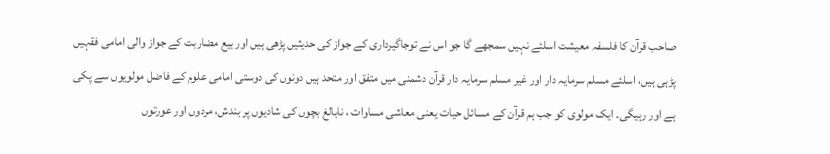صاحب قرآن کا فلسفہ معیشت اسلئے نہیں سمجھے گا جو اس نے توجاگیرداری کے جواز کی حدیثیں پڑھی ہیں اور بیع مضاربت کے جواز والی امامی فقہیں پڑہی ہیں، اسلئے مسلم سرمایہ دار اور غیر مسلم سرمایہ دار قرآن دشمنی میں متفق اور متحد ہیں دونوں کی دوستی امامی علوم کے فاضل مولویوں سے پکی ہے اور رہیگی۔ ایک مولوی کو جب ہم قرآن کے مسائل حیات یعنی معاشی مساوات ، نابالغ بچوں کی شادیوں پر بندش، مردوں اور عورتوں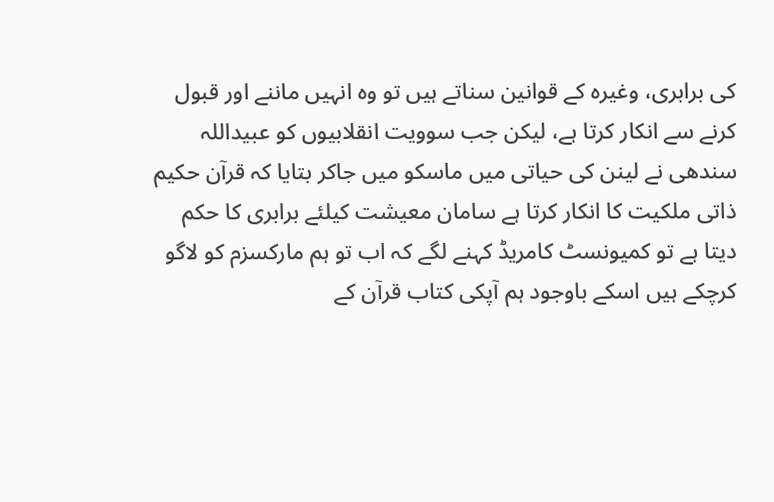کی برابری، وغیرہ کے قوانین سناتے ہیں تو وہ انہیں ماننے اور قبول کرنے سے انکار کرتا ہے، لیکن جب سوویت انقلابیوں کو عبیداللہ سندھی نے لینن کی حیاتی میں ماسکو میں جاکر بتایا کہ قرآن حکیم ذاتی ملکیت کا انکار کرتا ہے سامان معیشت کیلئے برابری کا حکم دیتا ہے تو کمیونسٹ کامریڈ کہنے لگے کہ اب تو ہم مارکسزم کو لاگو کرچکے ہیں اسکے باوجود ہم آپکی کتاب قرآن کے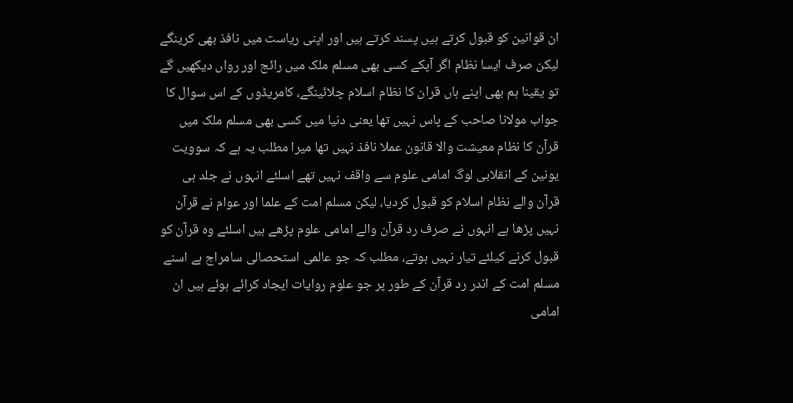ان قوانین کو قبول کرتے ہیں پسند کرتے ہیں اور اپنی ریاست میں نافذ بھی کرینگے لیکن صرف ایسا نظام اگر آپکے کسی بھی مسلم ملک میں رائج اور رواں دیکھیں گے تو یقینا ہم بھی اپنے ہاں قران کا نظام اسلام چلائینگے، کامریڈوں کے اس سوال کا جواب مولانا صاحب کے پاس نہیں تھا یعنی دنیا میں کسی بھی مسلم ملک میں قرآن کا نظام معیشت والا قانون عملا نافذ نہیں تھا میرا مطلب یہ ہے کہ سوویت یونین کے انقلابی لوگ امامی علوم سے واقف نہیں تھے اسلئے انہوں نے جلد ہی قرآن والے نظام اسلام کو قبول کردیا، لیکن مسلم امت کے علما اور عوام نے قرآن نہیں پڑھا ہے انہوں نے صرف رد قرآن والے امامی علوم پڑھے ہیں اسلئے وہ قرآن کو قبول کرنے کیلئے تیار نہیں ہوتے، مطلب کہ جو عالمی استحصالی سامراج ہے اسنے مسلم امت کے اندر رد قرآن کے طور پر جو علوم روایات ایجاد کرائے ہوئے ہیں ان امامی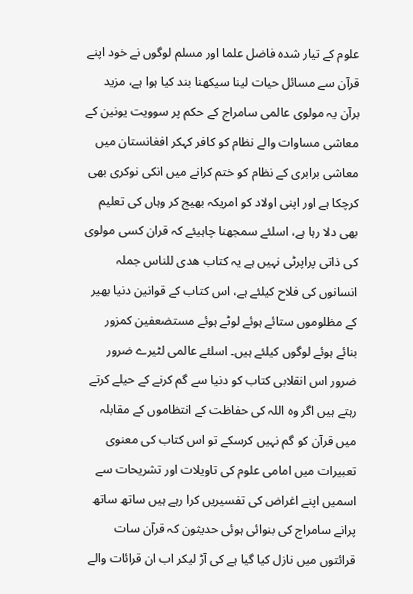علوم کے تیار شدہ فاضل علما اور مسلم لوگوں نے خود اپنے قرآن سے مسائل حیات لینا سیکھنا بند کیا ہوا ہے، مزید برآن یہ مولوی عالمی سامراج کے حکم پر سوویت یونین کے معاشی مساوات والے نظام کو کافر کہکر افغانستان میں معاشی برابری کے نظام کو ختم کرانے میں انکی نوکری بھی کرچکا ہے اور اپنی اولاد کو امریکہ بھیج کر وہاں کی تعلیم بھی دلا رہا ہے، اسلئے سمجھنا چاہیئے کہ قران کسی مولوی کی ذاتی پراپرٹی نہیں ہے یہ کتاب ھدی للناس جملہ انسانوں کی فلاح کیلئے ہے، اس کتاب کے قوانین دنیا بھیر کے مظلوموں ستائے ہوئے لوٹے ہوئے مستضعفین کمزور بنائے ہوئے لوگوں کیلئے ہیں۔ اسلئے عالمی لٹیرے ضرور ضرور اس انقلابی کتاب کو دنیا سے گم کرنے کے حیلے کرتے رہتے ہیں اگر وہ اللہ کی حفاظت کے انتظاموں کے مقابلہ میں قرآن کو گم نہیں کرسکے تو اس کتاب کی معنوی تعبیرات میں امامی علوم کی تاویلات اور تشریحات سے اسمیں اپنے اغراض کی تفسیریں کرا رہے ہیں ساتھ ساتھ پرانے سامراج کی بنوائی ہوئی حدیثون کہ قرآن سات قرائتوں میں نازل کیا گیا ہے کی آڑ لیکر اب ان قرائات والے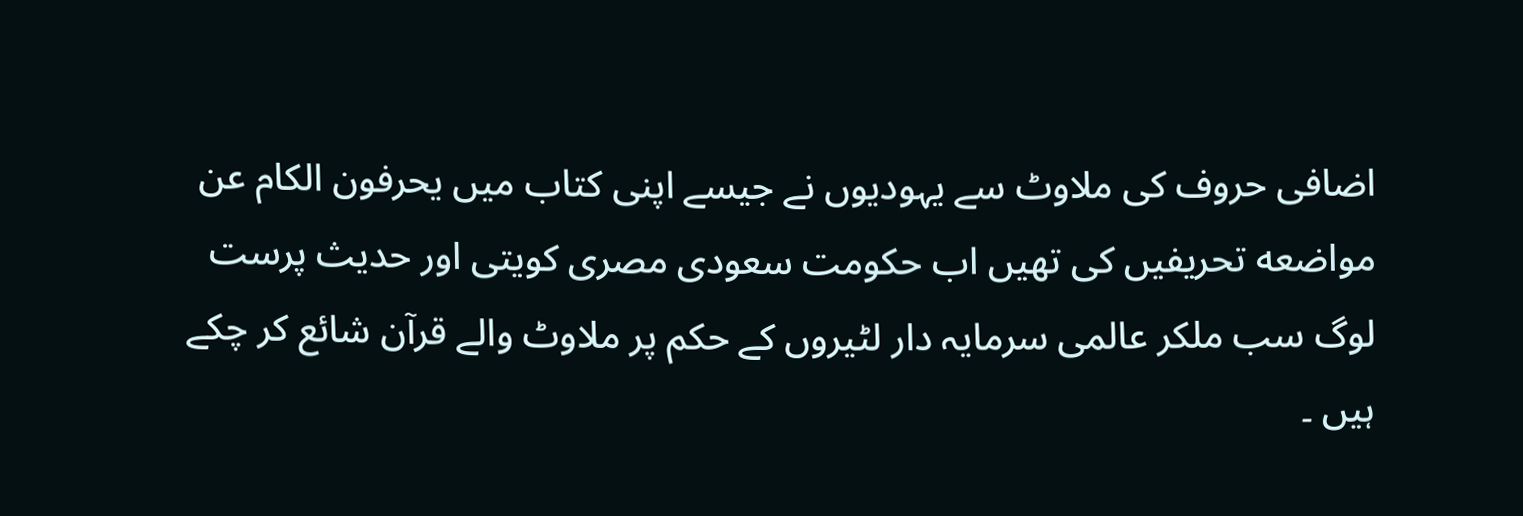اضافی حروف کی ملاوٹ سے یہودیوں نے جیسے اپنی کتاب میں یحرفون الکام عن مواضعه تحریفیں کی تھیں اب حکومت سعودی مصری کویتی اور حدیث پرست لوگ سب ملکر عالمی سرمایہ دار لٹیروں کے حکم پر ملاوٹ والے قرآن شائع کر چکے ہیں ۔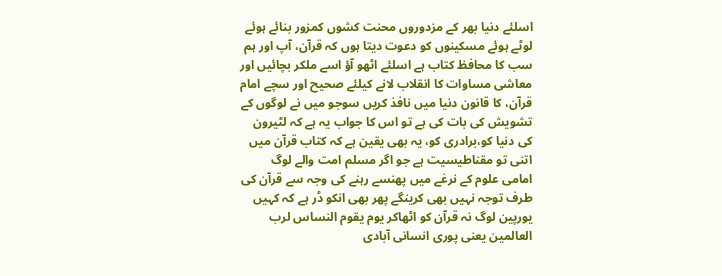اسلئے دنیا بھر کے مزدوروں محنت کشوں کمزور بنائے ہوئے لوٹے ہوئے مسکینوں کو دعوت دیتا ہوں کہ قرآن، آپ اور ہم سب کا محافظ کتاب ہے اسلئے اٹھو آؤ اسے ملکر بچائیں اور معاشی مساوات کا انقلاب لانے کیلئے صحیح اور سچے امام قرآن، کا قانون دنیا میں نافذ کریں سوجو میں نے لوگوں کے تشویش کی بات کی ہے تو اس کا جواب یہ ہے کہ لٹیرون کی دنیا کو،برادری کو، یہ بھی یقین ہے کہ کتاب قرآن میں اتنی تو مقناطیسیت ہے جو اگر مسلم امت والے لوگ امامی علوم کے نرغے میں پھنسے رہنے کی وجہ سے قرآن کی طرف توجہ نہیں بھی کرینگے پھر بھی انکو ڈر ہے کہ کہیں یورپین لوگ نہ قرآن کو اٹھاکر یوم یقوم النساس لرب العالمین یعنی پوری انسانی آبادی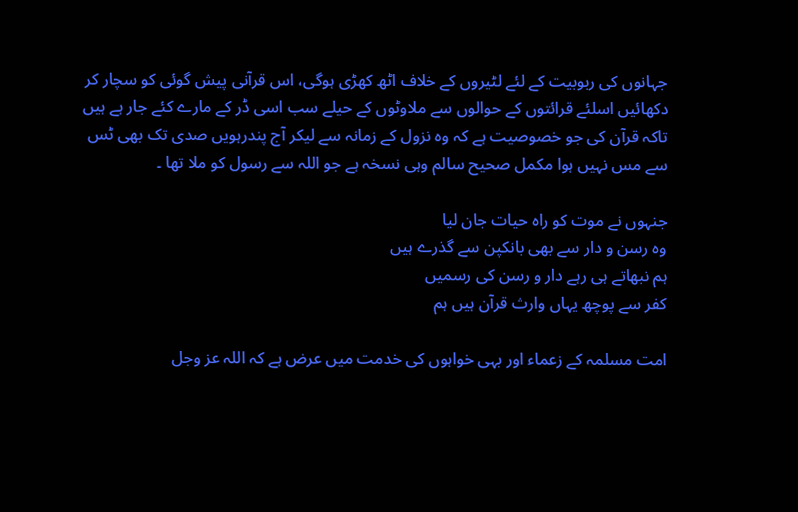جہانوں کی ربوبیت کے لئے لٹیروں کے خلاف اٹھ کھڑی ہوگی، اس قرآنی پیش گوئی کو سچار کر دکھائیں اسلئے قرائتوں کے حوالوں سے ملاوٹوں کے حیلے سب اسی ڈر کے مارے کئے جار ہے ہیں تاکہ قرآن کی جو خصوصیت ہے کہ وہ نزول کے زمانہ سے لیکر آج پندرہویں صدی تک بھی ٹس سے مس نہیں ہوا مکمل صحیح سالم وہی نسخہ ہے جو اللہ سے رسول کو ملا تھا ۔

جنہوں نے موت کو راہ حیات جان لیا
وہ رسن و دار سے بھی بانکپن سے گذرے ہیں
ہم نبھاتے ہی رہے دار و رسن کی رسمیں
کفر سے پوچھ یہاں وارث قرآن ہیں ہم

امت مسلمہ کے زعماء اور بہی خواہوں کی خدمت میں عرض ہے کہ اللہ عز وجل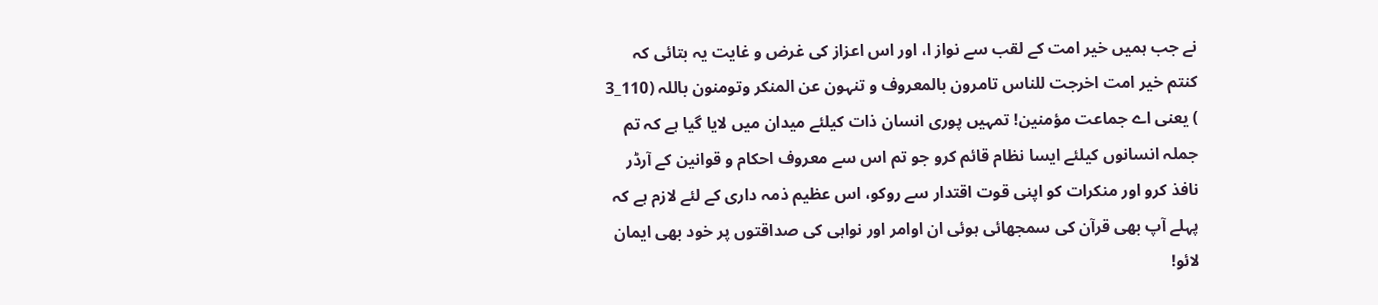نے جب ہمیں خیر امت کے لقب سے نواز ا، اور اس اعزاز کی غرض و غایت یہ بتائی کہ کنتم خیر امت اخرجت للناس تامرون بالمعروف و تنہون عن المنکر وتومنون باللہ (110_3 ) یعنی اے جماعت مؤمنین! تمہیں پوری انسان ذات کیلئے میدان میں لایا گیا ہے کہ تم جملہ انسانوں کیلئے ایسا نظام قائم کرو جو تم اس سے معروف احکام و قوانین کے آرڈر نافذ کرو اور منکرات کو اپنی قوت اقتدار سے روکو، اس عظیم ذمہ داری کے لئے لازم ہے کہ پہلے آپ بھی قرآن کی سمجھائی ہوئی ان اوامر اور نواہی کی صداقتوں پر خود بھی ایمان لائو!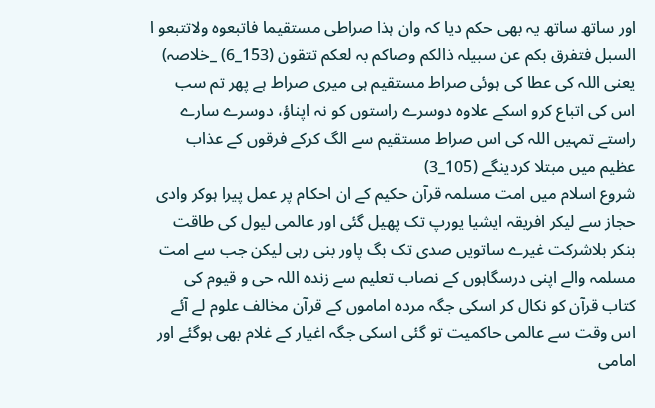اور ساتھ ساتھ یہ بھی حکم دیا کہ وان ہذا صراطی مستقیما فاتبعوہ ولاتتبعو ا السبل فتفرق بکم عن سبیلہ ذالکم وصاکم بہ لعکم تتقون (153_6) _خلاصہ) یعنی اللہ کی عطا کی ہوئی صراط مستقیم ہی میری صراط ہے پھر تم سب اس کی اتباع کرو اسکے علاوہ دوسرے راستوں کو نہ اپناؤ، دوسرے سارے راستے تمہیں اللہ کی اس صراط مستقیم سے الگ کرکے فرقوں کے عذاب عظیم میں مبتلا کردینگے (105_3)
شروع اسلام میں امت مسلمہ قرآن حکیم کے ان احکام پر عمل پیرا ہوکر وادی حجاز سے لیکر افریقہ ایشیا یورپ تک پھیل گئی اور عالمی لیول کی طاقت بنکر بلاشرکت غیرے ساتویں صدی تک بگ پاور بنی رہی لیکن جب سے امت مسلمہ والے اپنی درسگاہوں کے نصاب تعلیم سے زندہ اللہ حی و قیوم کی کتاب قرآن کو نکال کر اسکی جگہ مردہ اماموں کے قرآن مخالف علوم لے آئے اس وقت سے عالمی حاکمیت تو گئی اسکی جگہ اغیار کے غلام بھی ہوگئے اور امامی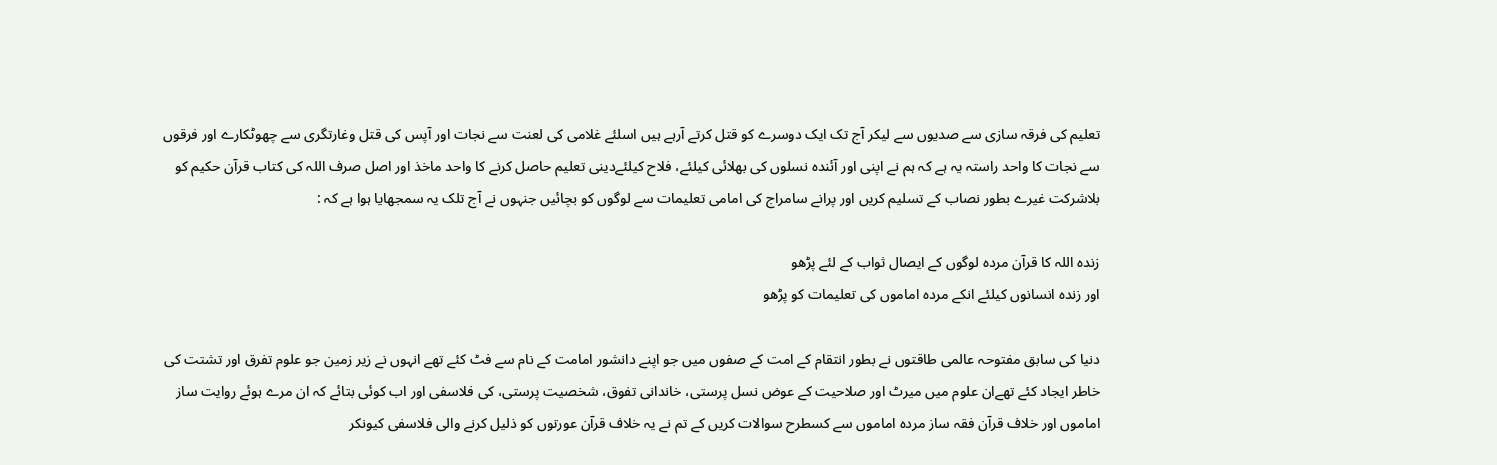تعلیم کی فرقہ سازی سے صدیوں سے لیکر آج تک ایک دوسرے کو قتل کرتے آرہے ہیں اسلئے غلامی کی لعنت سے نجات اور آپس کی قتل وغارتگری سے چھوٹکارے اور فرقوں سے نجات کا واحد راستہ یہ ہے کہ ہم نے اپنی اور آئندہ نسلوں کی بھلائی کیلئے، فلاح کیلئےدینی تعلیم حاصل کرنے کا واحد ماخذ اور اصل صرف اللہ کی کتاب قرآن حکیم کو بلاشرکت غیرے بطور نصاب کے تسلیم کریں اور پرانے سامراج کی امامی تعلیمات سے لوگوں کو بچائیں جنہوں نے آج تلک یہ سمجھایا ہوا ہے کہ :

زندہ اللہ کا قرآن مردہ لوگوں کے ایصال ثواب کے لئے پڑھو
اور زندہ انسانوں کیلئے انکے مردہ اماموں کی تعلیمات کو پڑھو

دنیا کی سابق مفتوحہ عالمی طاقتوں نے بطور انتقام کے امت کے صفوں میں جو اپنے دانشور امامت کے نام سے فٹ کئے تھے انہوں نے زیر زمین جو علوم تفرق اور تشتت کی خاطر ایجاد کئے تھےان علوم میں میرٹ اور صلاحیت کے عوض نسل پرستی، خاندانی تفوق، شخصیت پرستی، کی فلاسفی اور اب کوئی بتائے کہ ان مرے ہوئے روایت ساز اماموں اور خلاف قرآن فقہ ساز مردہ اماموں سے کسطرح سوالات کریں کے تم نے یہ خلاف قرآن عورتوں کو ذلیل کرنے والی فلاسفی کیونکر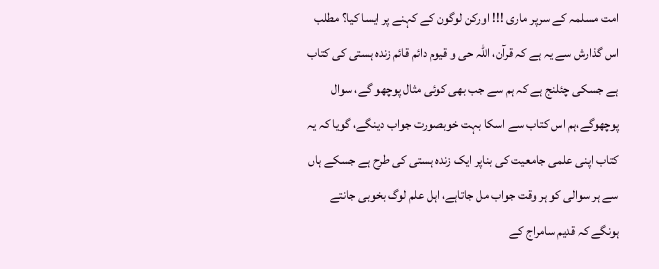امت مسلمہ کے سرپر ماری !!! اورکن لوگون کے کہنے پر ایسا کیا؟ مطلب اس گذارش سے یہ ہے کہ قرآن، اللہ حی و قیوم دائم قائم زندہ ہستی کی کتاب ہے جسکی چئلنج ہے کہ ہم سے جب بھی کوئی مثال پوچھو گے، سوال پوچھوگے،ہم اس کتاب سے اسکا بہت خوبصورت جواب دینگے، گویا کہ یہ کتاب اپنی علمی جامعیت کی بناپر ایک زندہ ہستی کی طرح ہے جسکے ہاں سے ہر سوالی کو ہر وقت جواب مل جاتاہے، اہل علم لوگ بخوبی جانتے ہونگے کہ قدیم سامراج کے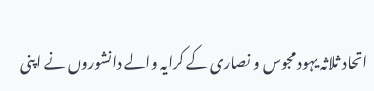اتحاد ثلاثہ یہود مجوس و نصاری کے کرایہ والے دانشوروں نے اپنی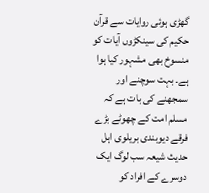گھڑی ہوئی روایات سے قرآن حکیم کی سینکڑوں آیات کو منسوخ بھی مشہور کیا ہوا ہے۔ بہت سوچنے اور سمجھنے کی بات ہے کہ مسلم امت کے چھوٹے بڑے فرقے دیوبندی بریلوی اہل حدیث شیعہ سب لوگ ایک دوسرے کے افراد کو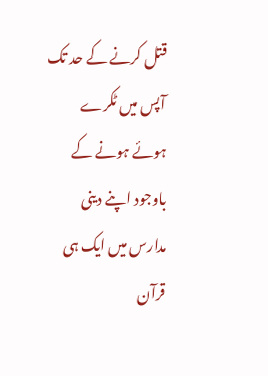قتل کرنے کے حد تک آپس میں ٹکرے ہوئے ہونے کے باوجود اپنے دینی مدارس میں ایک ہی قرآن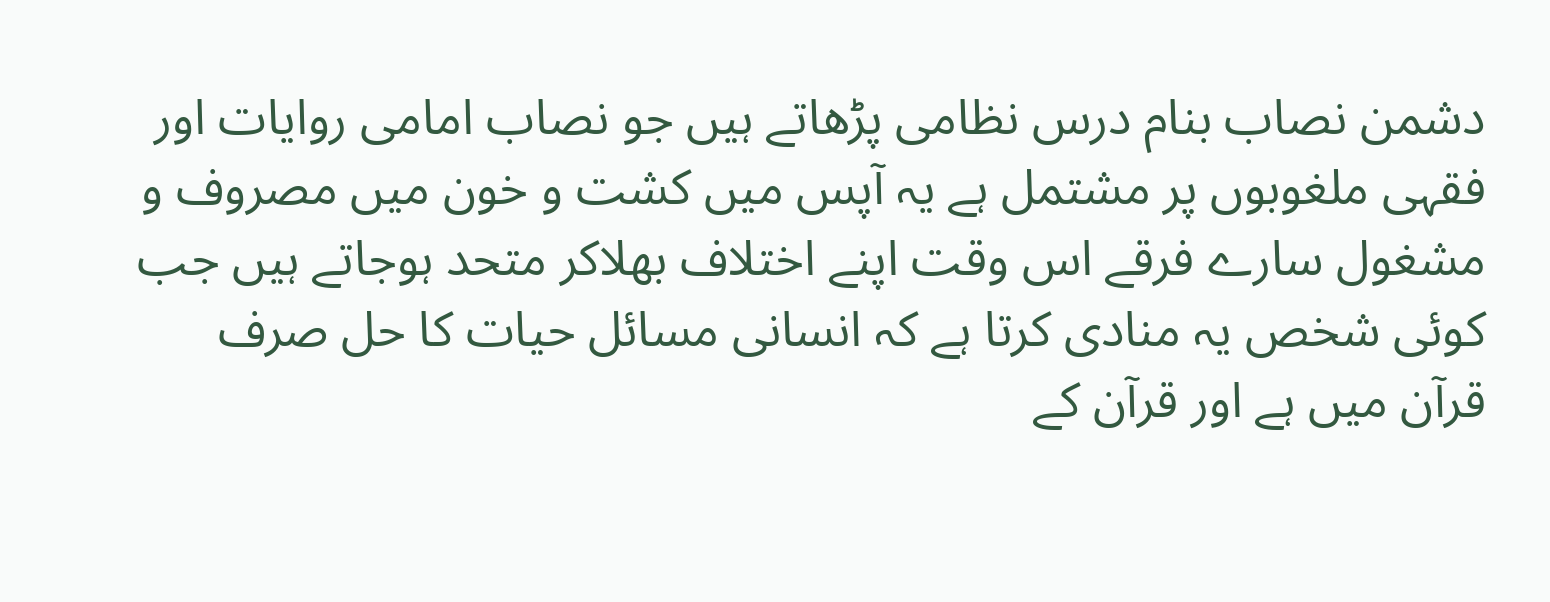دشمن نصاب بنام درس نظامی پڑھاتے ہیں جو نصاب امامی روایات اور فقہی ملغوبوں پر مشتمل ہے یہ آپس میں کشت و خون میں مصروف و مشغول سارے فرقے اس وقت اپنے اختلاف بھلاکر متحد ہوجاتے ہیں جب کوئی شخص یہ منادی کرتا ہے کہ انسانی مسائل حیات کا حل صرف قرآن میں ہے اور قرآن کے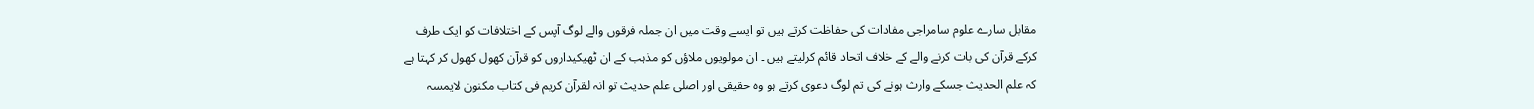مقابل سارے علوم سامراجی مفادات کی حفاظت کرتے ہیں تو ایسے وقت میں ان جملہ فرقوں والے لوگ آپس کے اختلافات کو ایک طرف کرکے قرآن کی بات کرنے والے کے خلاف اتحاد قائم کرلیتے ہیں ۔ ان مولویوں ملاؤں کو مذہب کے ان ٹھیکیداروں کو قرآن کھول کھول کر کہتا ہے کہ علم الحدیث جسکے وارث ہونے کی تم لوگ دعوی کرتے ہو وہ حقیقی اور اصلی علم حدیث تو انہ لقرآن کریم فی کتاب مکنون لایمسہ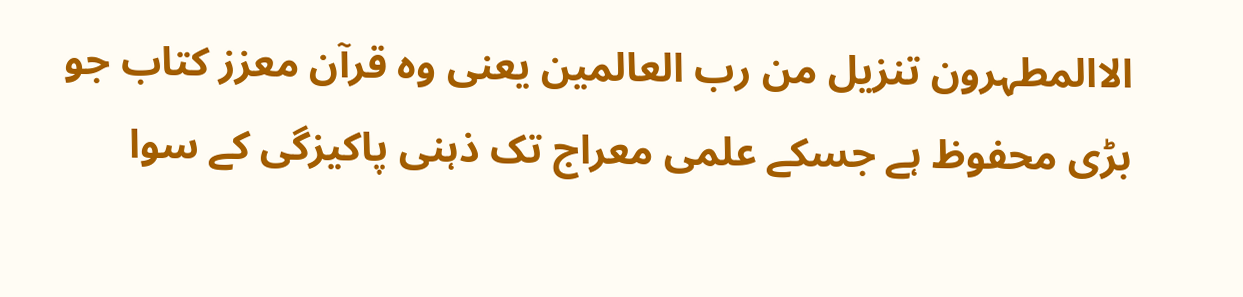الاالمطہرون تنزیل من رب العالمین یعنی وہ قرآن معزز کتاب جو بڑی محفوظ ہے جسکے علمی معراج تک ذہنی پاکیزگی کے سوا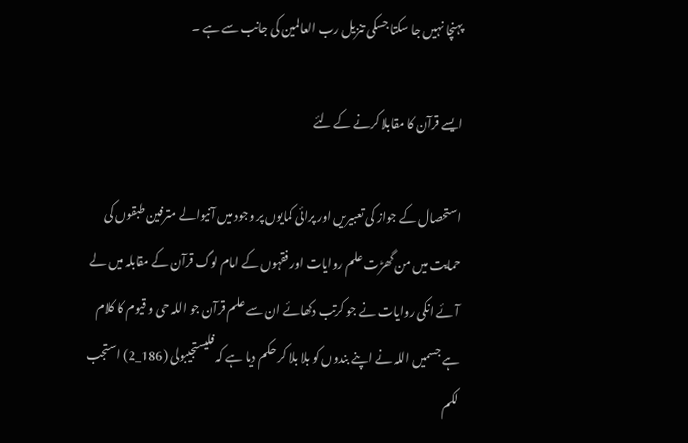پہنچا نہیں جا سکتا جسکی تنزیل رب العالمین کی جانب سے ہے ۔

ایسے قرآن کا مقابلا کرنے کے لئے

استحصال کے جواز کی تعبیریں اور پرائی کمایوں پر وجود میں آنیوالے مترفین طبقوں کی حمایت میں من گھڑت علم روایات اور فقہوں کے امام لوگ قرآن کے مقابلہ میں لے آئے انکی روایات نے جو کرتب دکھائے ان سے علم قرآن جو اللہ حی و قیوم کا کلام ہے جسمیں اللہ نے اپنے بندوں کو بلا بلا کر حکم دیا ہے کہ فلیستجیبولی (186_2) استجب لکم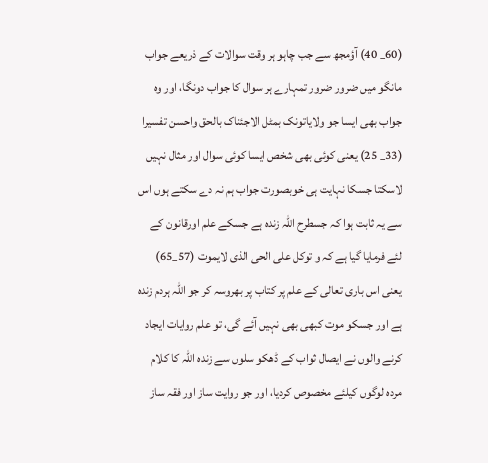(60_ 40) آؤمجھ سے جب چاہو ہر وقت سوالات کے ذریعے جواب مانگو میں ضرور ضرور تمہارے ہر سوال کا جواب دونگا، اور وہ جواب بھی ایسا جو ولایاتونک بمٹل الاجئناک بالحق واحسن تفسیرا (33_ 25) یعنی کوئی بھی شخص ایسا کوئی سوال اور مثال نہیں لاسکتا جسکا نہایت ہی خوبصورت جواب ہم نہ دے سکتے ہوں اس سے یہ ثابت ہوا کہ جسطرح اللہ زندہ ہے جسکے علم اورقانون کے لئے فرمایا گیا ہے کہ و توکل علی الحی الذی لایموت (57_65) یعنی اس باری تعالی کے علم پر کتاب پر بھروسہ کر جو اللہ ہردم زندہ ہے اور جسکو موت کبھی بھی نہیں آئے گی، تو علم روایات ایجاد کرنے والوں نے ایصال ثواب کے ڈھکو سلوں سے زندہ اللہ کا کلام مردہ لوگوں کیلئے مخصوص کردیا، اور جو روایت ساز اور فقہ ساز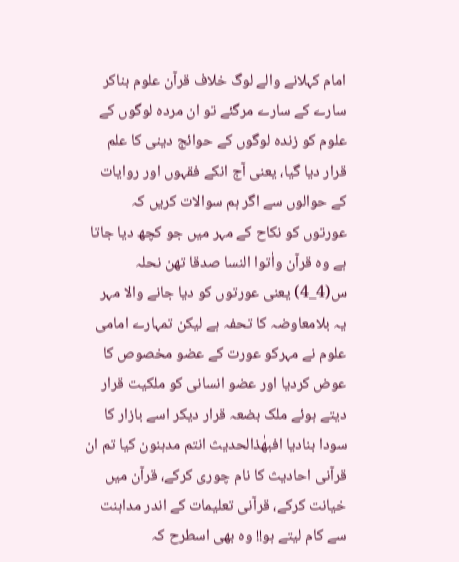امام کہلانے والے لوگ خلاف قرآن علوم بناکر سارے کے سارے مرگئے تو ان مردہ لوگوں کے علوم کو زندہ لوگوں کے حوائج دینی کا علم قرار دیا گیا، یعنی آج انکے فقہوں اور روایات کے حوالوں سے اگر ہم سوالات کریں کہ عورتوں کو نکاح کے مہر میں جو کچھ دیا جاتا ہے وہ قرآن واٰتوا النسا صدقا تھن نحلہ س(4_4) یعنی عورتوں کو دیا جانے والا مہر یہ بلامعاوضہ کا تحفہ ہے لیکن تمہارے امامی علوم نے مہرکو عورت کے عضو مخصوص کا عوض کردیا اور عضو انسانی کو ملکیت قرار دیتے ہوئے ملک بضعہ قرار دیکر اسے بازار کا سودا بنادیا افبھٰذالحدیث انتم مدہنون کیا تم ان قرآنی احادیث کا نام چوری کرکے، قرآن میں خیانت کرکے، قرآنی تعلیمات کے اندر مداہنت سے کام لیتے ہو!! وہ بھی اسطرح کہ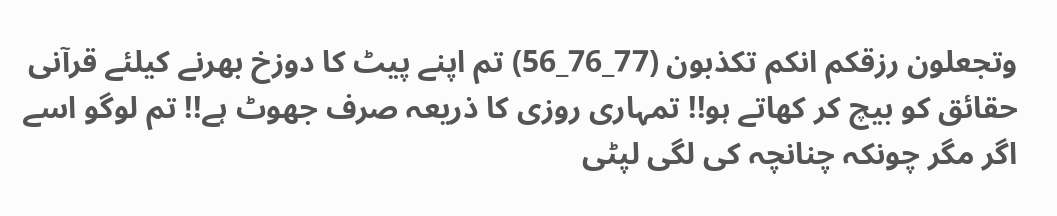وتجعلون رزقکم انکم تکذبون (77_76_56) تم اپنے پیٹ کا دوزخ بھرنے کیلئے قرآنی حقائق کو بیچ کر کھاتے ہو!! تمہاری روزی کا ذریعہ صرف جھوٹ ہے!! تم لوگو اسے اگر مگر چونکہ چنانچہ کی لگی لپٹی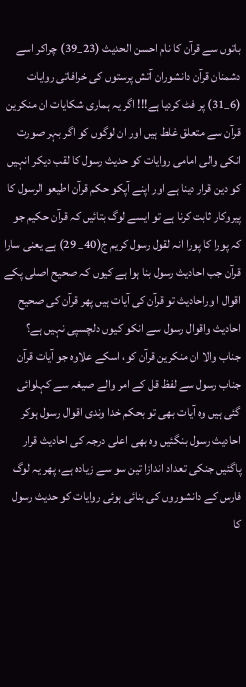باتوں سے قرآن کا نام احسن الحدیث (23_39) چراکر اسے دشمنان قرآن دانشوران آتش پرستوں کی خرافاتی روایات (6_31) پر فٹ کردیا ہے!!! اگر یہ ہماری شکایات ان منکرین قرآن سے متعلق غلط ہیں اور ان لوگوں کو اگر بہر صورت انکی والی امامی روایات کو حدیث رسول کا لقب دیکر انہیں کو دین قرار دینا ہے اور اپنے آپکو حکم قرآن اطیعو الرسول کا پیروکار ثابت کرنا ہے تو ایسے لوگ بتائیں کہ قرآن حکیم جو کہ پورا کا پورا انہ لقول رسول کریم ج(40_ 29) ہے یعنی سارا قرآن جب احادیث رسول بنا ہوا ہے کیوں کہ صحیح اصلی پکے اقوال ا وراحادیث تو قرآن کی آیات ہیں پھر قرآن کی صحیح احادیث واقوال رسول سے انکو کیوں دلچسپی نہیں ہے؟ جناب والا ان منکرین قرآن کو، اسکے علاوہ جو آیات قرآن جناب رسول سے لفظ قل کے امر والے صیغہ سے کہلوائی گئی ہیں وہ آیات بھی تو بحکم خدا وندی اقوال رسول ہوکر احادیث رسول بنگئیں وہ بھی اعلی درجہ کی احادیث قرار پاگئیں جنکی تعداد اندازا تین سو سے زیادہ ہے، پھر یہ لوگ فارس کے دانشوروں کی بنائی ہوئی روایات کو حدیث رسول کا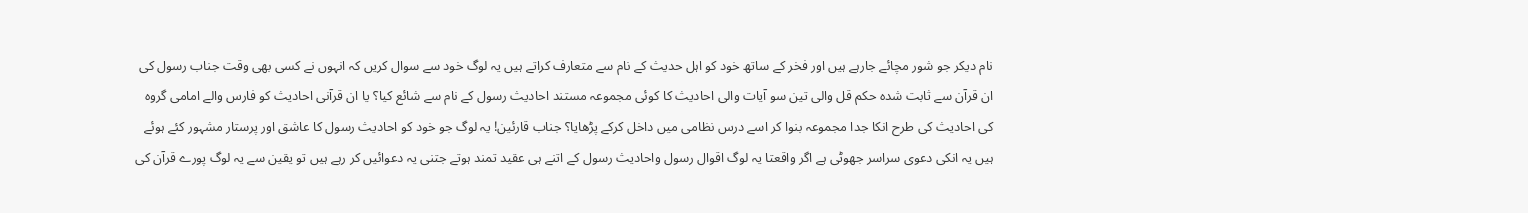نام دیکر جو شور مچائے جارہے ہیں اور فخر کے ساتھ خود کو اہل حدیث کے نام سے متعارف کراتے ہیں یہ لوگ خود سے سوال کریں کہ انہوں نے کسی بھی وقت جناب رسول کی ان قرآن سے ثابت شدہ حکم قل والی تین سو آیات والی احادیث کا کوئی مجموعہ مستند احادیث رسول کے نام سے شائع کیا؟ یا ان قرآنی احادیث کو فارس والے امامی گروہ کی احادیث کی طرح انکا جدا مجموعہ بنوا کر اسے درس نظامی میں داخل کرکے پڑھایا؟ جناب قارئین! یہ لوگ جو خود کو احادیث رسول کا عاشق اور پرستار مشہور کئے ہوئے ہیں یہ انکی دعوی سراسر جھوٹی ہے اگر واقعتا یہ لوگ اقوال رسول واحادیث رسول کے اتنے ہی عقید تمند ہوتے جتنی یہ دعوائیں کر رہے ہیں تو یقین سے یہ لوگ پورے قرآن کی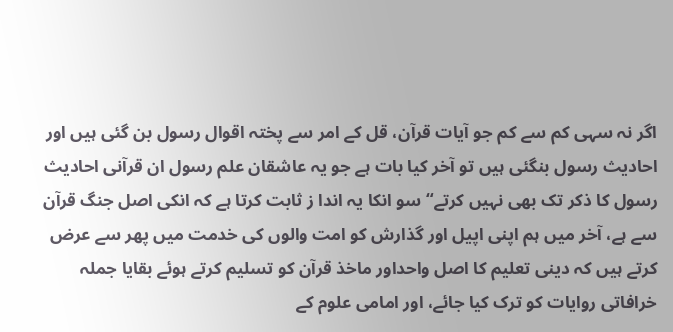اگر نہ سہی کم سے کم جو آیات قرآن، قل کے امر سے پختہ اقوال رسول بن گئی ہیں اور احادیث رسول بنگئی ہیں تو آخر کیا بات ہے جو یہ عاشقان علم رسول ان قرآنی احادیث رسول کا ذکر تک بھی نہیں کرتے“ سو انکا یہ اندا ز ثابت کرتا ہے کہ انکی اصل جنگ قرآن سے ہے، آخر میں ہم اپنی اپیل اور گذارش کو امت والوں کی خدمت میں پھر سے عرض کرتے ہیں کہ دینی تعلیم کا اصل واحداور ماخذ قرآن کو تسلیم کرتے ہوئے بقایا جملہ خرافاتی روایات کو ترک کیا جائے، اور امامی علوم کے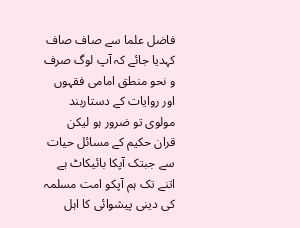فاضل علما سے صاف صاف کہدیا جائے کہ آپ لوگ صرف و نحو منطق امامی فقہوں اور روایات کے دستاربند مولوی تو ضرور ہو لیکن قران حکیم کے مسائل حیات سے جبتک آپکا بائیکاٹ ہے اتنے تک ہم آپکو امت مسلمہ کی دینی پیشوائی کا اہل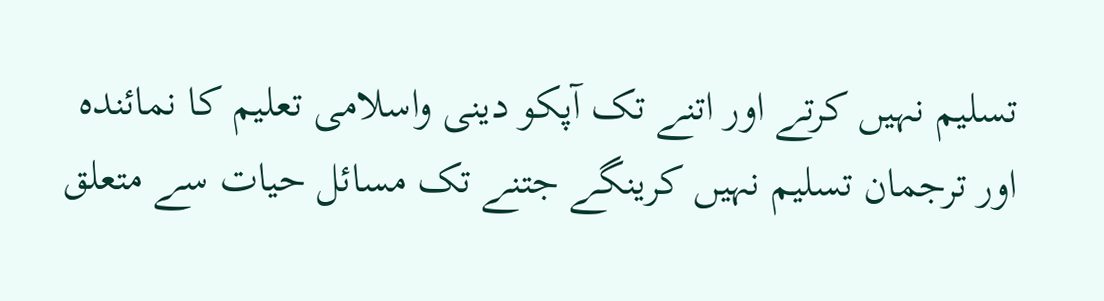تسلیم نہیں کرتے اور اتنے تک آپکو دینی واسلامی تعلیم کا نمائندہ اور ترجمان تسلیم نہیں کرینگے جتنے تک مسائل حیات سے متعلق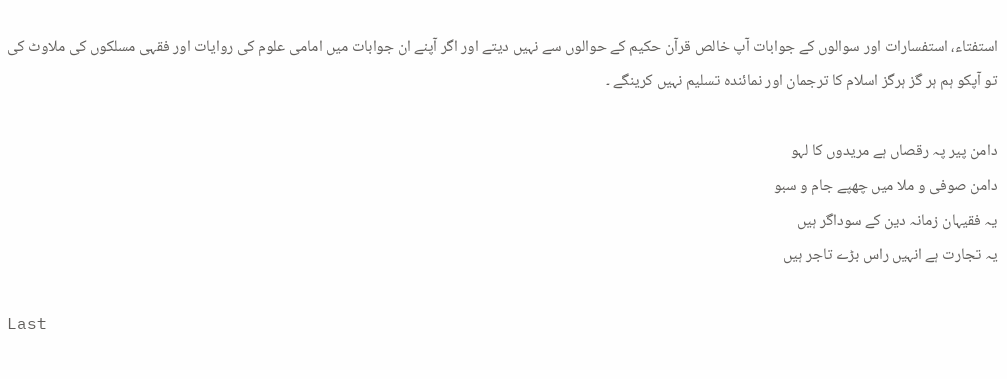استفتاء، استفسارات اور سوالوں کے جوابات آپ خالص قرآن حکیم کے حوالوں سے نہیں دیتے اور اگر آپنے ان جوابات میں امامی علوم کی روایات اور فقہی مسلکوں کی ملاوٹ کی تو آپکو ہم ہر گز ہرگز اسلام کا ترجمان اور نمائندہ تسلیم نہیں کرینگے ۔

دامن پیر پہ رقصاں ہے مریدوں کا لہو
دامن صوفی و ملا میں چھپے جام و سبو
یہ فقیہان زمانہ دین کے سوداگر ہیں
یہ تجارت ہے انہیں راس بڑے تاجر ہیں

Last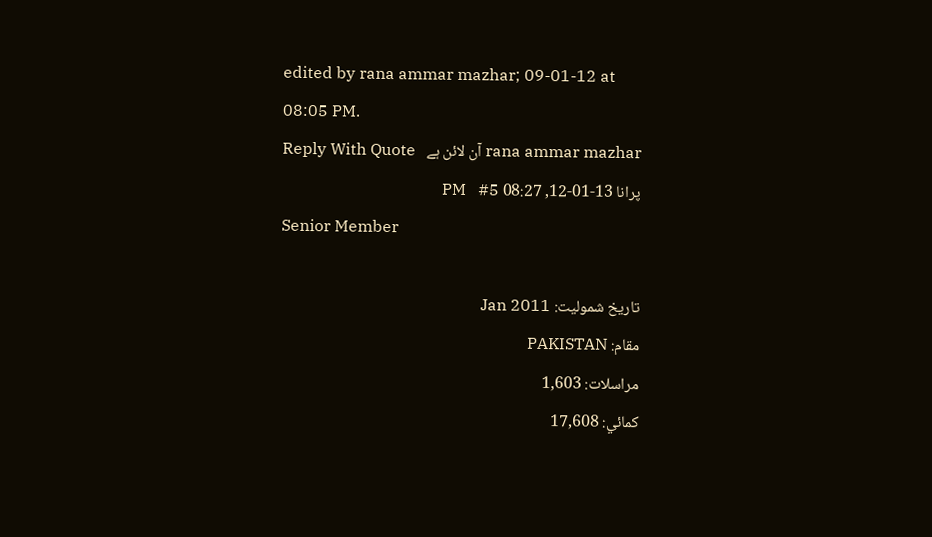edited by rana ammar mazhar; 09-01-12 at 08:05 PM.
rana ammar mazhar آن لائن ہے   Reply With Quote
پرانا 13-01-12, 08:27 PM   #5
Senior Member

تاریخ شمولیت: Jan 2011
مقام: PAKISTAN
مراسلات: 1,603
کمائي: 17,608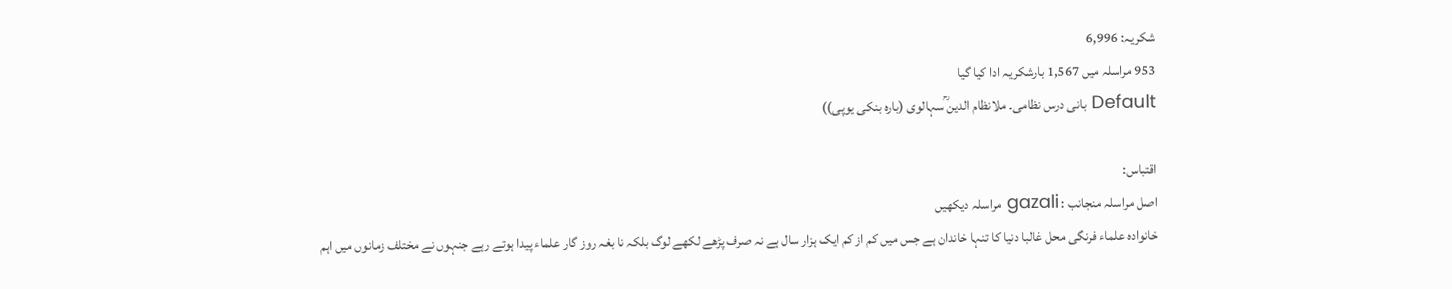شکریہ: 6,996
953 مراسلہ میں 1,567 بارشکریہ ادا کیا گیا
Default بانی درس نظامی۔ ملانظام الدین ؒسہالوی (بارہ بنکی یوپی))

اقتباس:
اصل مراسلہ منجانب : gazali مراسلہ دیکھیں
خانوادہ علماء فرنگی محل غالبا دنیا کا تنہا خاندان ہے جس میں کم از کم ایک ہزار سال ہے نہ صرف پڑھے لکھے لوگ بلکہ نا بغہ روز گار علماء پیدا ہوتے رہے جنہوں نے مختلف زمانوں میں اہم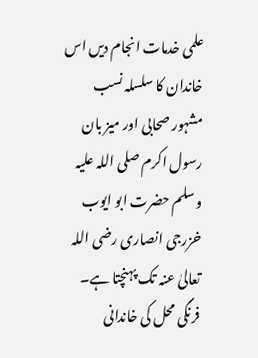علمی خدمات انجام دیں اس خاندان کا سلسلہ نسب مشہور صحابی اور میز بان رسول اکرم صلی اللہ علیہ وسلم حضرت ابو ایوب خزرجی انصاری رضی اللہ تعالیٰ عنہ تک پہنچتا ہے۔
فرنگی محل کی خاندانی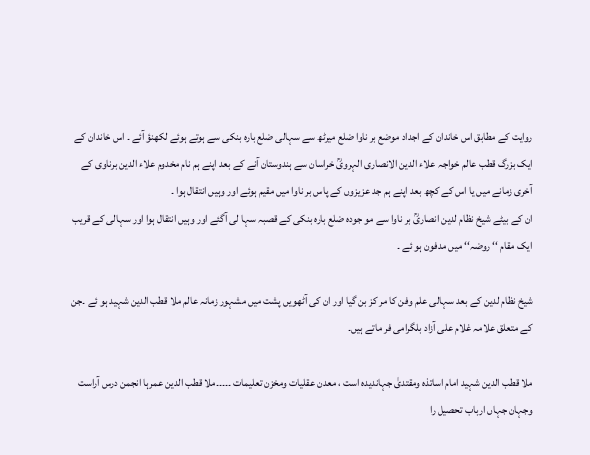روایت کے مطابق اس خاندان کے اجداد موضع بر ناوا ضلع میرٹھ سے سہالی ضلع بارہ بنکی سے ہوتے ہوئے لکھنؤ آئے ۔ اس خاندان کے ایک بزرگ قطب عالم خواجہ علاء الدین الانصاری الہرویؒ خراسان سے ہندوستان آنے کے بعد اپنے ہم نام مخدوم علاء الدین برناوی کے آخری زمانے میں یا اس کے کچھ بعد اپنے ہم جد عزیزوں کے پاس بر ناوا میں مقیم ہوئے اور وہیں انتقال ہوا ۔
ان کے بیٹے شیخ نظام لدین انصاریؒ بر ناوا سے مو جودہ ضلع بارہ بنکی کے قصبہ سہا لی آگئے اور وہیں انتقال ہوا اور سہالی کے قریب ایک مقام ‘‘ روضہ‘‘ میں مدفون ہو ئے ۔

شیخ نظام لدین کے بعد سہالی علم وفن کا مر کز بن گیا اور ان کی آٹھویں پشت میں مشہور زمانہ عالم ملا قطب الدین شہید ہو ئے ۔جن کے متعلق علامہ غلام علی آزاد بلگرامی فر ماتے ہیں۔

ملا قطب الدین شہید امام اساتذہ ومقتدیٰ جہاندیدہ است ، معدن عقلیات ومخزن تعلیمات ۔۔۔۔۔ملا قطب الدین عمرہا انجمن درس آراست وجہان جہاں ارباب تحصیل را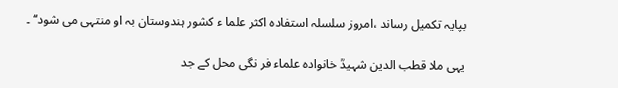بپایہ تکمیل رساند ،امروز سلسلہ استفادہ اکثر علما ء کشور ہندوستان بہ او منتہی می شود‘‘ ۔

یہی ملا قطب الدین شہیدؒ خانوادہ علماء فر نگی محل کے جد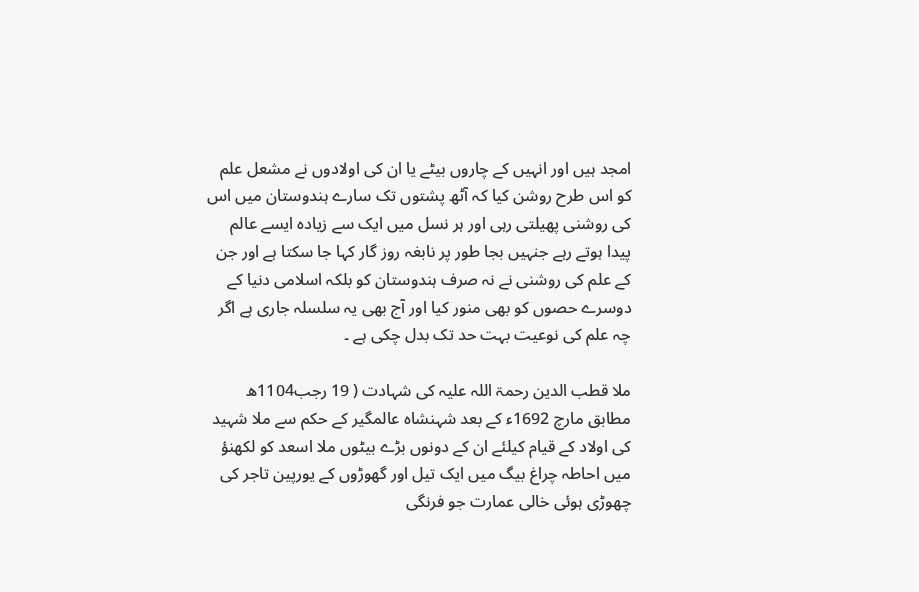امجد ہیں اور انہیں کے چاروں بیٹے یا ان کی اولادوں نے مشعل علم کو اس طرح روشن کیا کہ آٹھ پشتوں تک سارے ہندوستان میں اس کی روشنی پھیلتی رہی اور ہر نسل میں ایک سے زیادہ ایسے عالم پیدا ہوتے رہے جنہیں بجا طور پر نابغہ روز گار کہا جا سکتا ہے اور جن کے علم کی روشنی نے نہ صرف ہندوستان کو بلکہ اسلامی دنیا کے دوسرے حصوں کو بھی منور کیا اور آج بھی یہ سلسلہ جاری ہے اگر چہ علم کی نوعیت بہت حد تک بدل چکی ہے ۔

ملا قطب الدین رحمۃ اللہ علیہ کی شہادت ( 19 رجب1104ھ مطابق مارچ 1692ء کے بعد شہنشاہ عالمگیر کے حکم سے ملا شہید کی اولاد کے قیام کیلئے ان کے دونوں بڑے بیٹوں ملا اسعد کو لکھنؤ میں احاطہ چراغ بیگ میں ایک تیل اور گھوڑوں کے یورپین تاجر کی چھوڑی ہوئی خالی عمارت جو فرنگی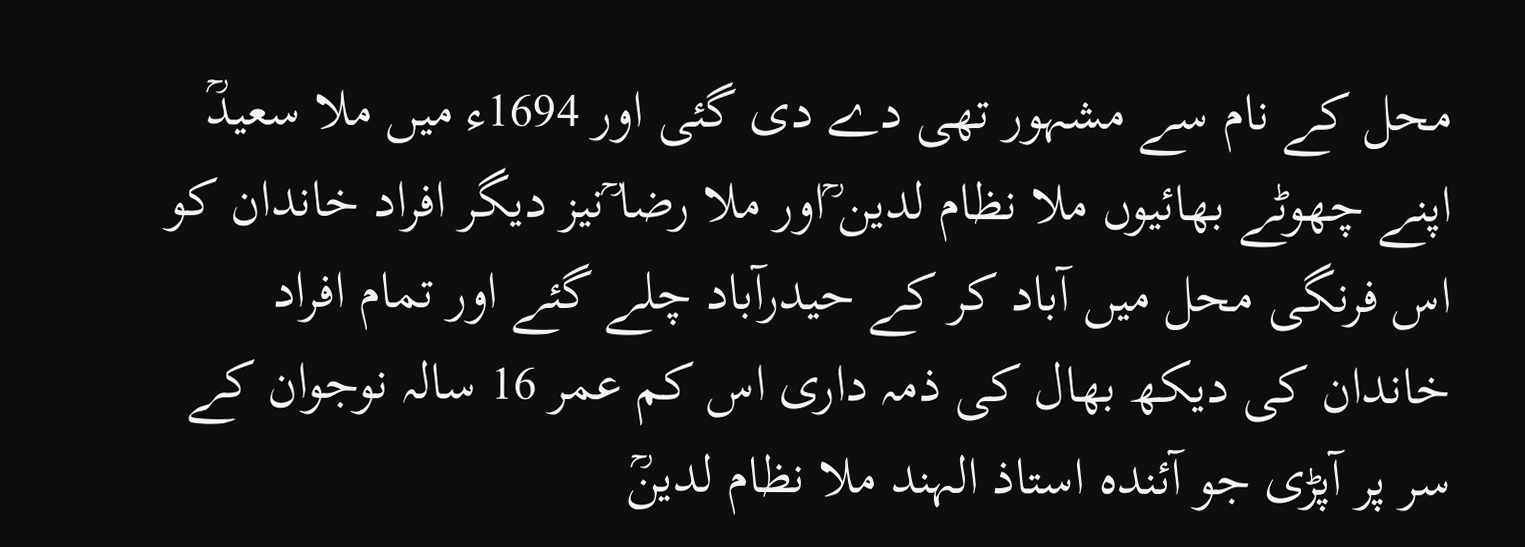محل کے نام سے مشہور تھی دے دی گئی اور 1694ء میں ملا سعیدؒ اپنے چھوٹے بھائیوں ملا نظام لدین ؒاور ملا رضا ؒنیز دیگر افراد خاندان کو اس فرنگی محل میں آباد کر کے حیدرآباد چلے گئے اور تمام افراد خاندان کی دیکھ بھال کی ذمہ داری اس کم عمر 16 سالہ نوجوان کے سر پر آپڑی جو آئندہ استاذ الہند ملا نظام لدینؒ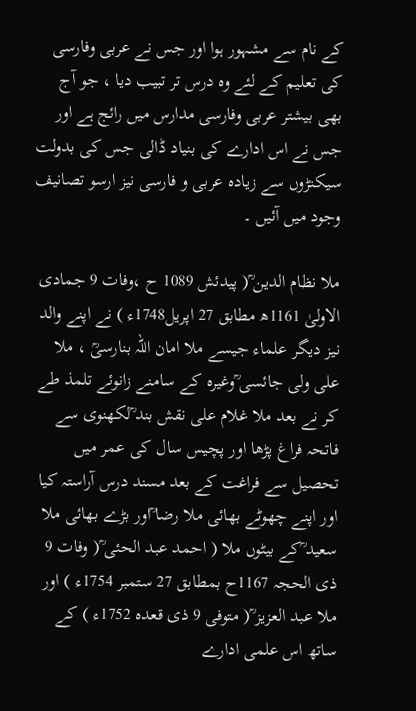کے نام سے مشہور ہوا اور جس نے عربی وفارسی کی تعلیم کے لئے وہ درس تر تبیب دیا ، جو آج بھی بیشتر عربی وفارسی مدارس میں رائج ہے اور جس نے اس ادارے کی بنیاد ڈالی جس کی بدولت سیکنڑوں سے زیادہ عربی و فارسی نیز ارسو تصانیف وجود میں آئیں ۔

ملا نظام الدین ؒ( پیدئش 1089 ح ،وفات 9 جمادی الاولیٰ 1161ھ مطابق 27 اپریل1748ء ) نے اپنے والد نیز دیگر علماء جیسے ملا امان اللہ بنارسیؒ ، ملا علی ولی جائسی ؒوغیرہ کے سامنے زانوئے تلمذ طے کر نے بعد ملا غلام علی نقش بند ؒلکھنوی سے فاتحہ فراغ پڑھا اور پچیس سال کی عمر میں تحصیل سے فراغت کے بعد مسند درس آراستہ کیا اور اپنے چھوٹے بھائی ملا رضا ؒاور بڑے بھائی ملا سعید ؒکے بیٹوں ملا ( احمد عبد الحئی ؒ( وفات 9 ذی الحجہ 1167ح بمطابق 27 ستمبر 1754ء ) اور ملا عبد العزیز ؒ( متوفی 9 ذی قعدہ 1752ء ) کے ساتھ اس علمی ادارے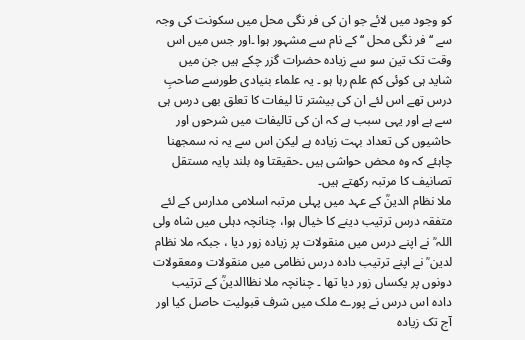کو وجود میں لائے جو ان کی فر نگی محل میں سکونت کی وجہ سے ‘‘فر نگی محل ‘‘ کے نام سے مشہور ہوا ۔اور جس میں اس وقت تک تین سو سے زیادہ حضرات گزر چکے ہیں جن میں شاید ہی کوئی کم علم رہا ہو ۔ یہ علماء بنیادی طورسے صاحبِ درس تھے اس لئے ان کی بیشتر تا لیفات کا تعلق بھی درس ہی سے ہے اور یہی سبب ہے کہ ان کی تالیفات میں شرحوں اور حاشیوں کی تعداد بہت زیادہ ہے لیکن اس سے یہ نہ سمجھنا چاہئے کہ وہ محض حواشی ہیں ۔حقیقتا وہ بلند پایہ مستقل تصانیف کا مرتبہ رکھتے ہیں۔
ملا نظام الدینؒ کے عہد میں پہلی مرتبہ اسلامی مدارس کے لئے متفقہ درس ترتیب دینے کا خیال ہوا، چنانچہ دہلی میں شاہ ولی اللہ ؒ نے اپنے درس میں منقولات پر زیادہ زور دیا ، جبکہ ملا نظام لدین ؒ نے اپنے ترتیب دادہ درس نظامی میں منقولات ومعقولات دونوں پر یکساں زور دیا تھا ۔ چنانچہ ملا نظاالدینؒ کے ترتیب دادہ اس درس نے پورے ملک میں شرف قبولیت حاصل کیا اور آج تک زیادہ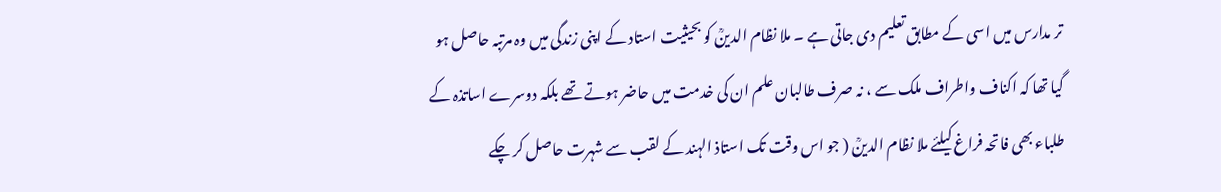تر مدارس میں اسی کے مطابق تعلیم دی جاتی ہے ۔ ملا نظام الدینؒ کو بحیثیت استاد کے اپنی زندگی میں وہ مرتبہ حاصل ہو گیا تھا کہ اکناف واطراف ملک سے ، نہ صرف طالبان علم ان کی خدمت میں حاضر ہوتے تھے بلکہ دوسرے اساتذہ کے طلباء بھی فاتحہ فراغ کیلئے ملا نظام الدینؒ ( جو اس وقت تک استاذ الہند کے لقب سے شہرت حاصل کر چکے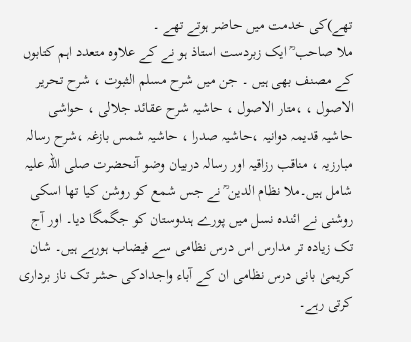تھے)کی خدمت میں حاضر ہوتے تھے ۔
ملا صاحب ؒ ایک زبردست استاذ ہو نے کے علاوہ متعدد اہم کتابوں کے مصنف بھی ہیں ۔ جن میں شرح مسلم الثبوت ، شرح تحریر الاصول ، ،متار الاصول ، حاشیہ شرح عقائد جلالی ، حواشی حاشیہ قدیمہ دوانیہ ،حاشیہ صدرا ، حاشیہ شمس بازغہ ،شرح رسالہ مبارزیہ ، مناقب رزاقیہ اور رسالہ دربیان وضو آنحضرت صلی اللہ علیہ شامل ہیں۔ملا نظام الدین ؒ نے جس شمع کو روشن کیا تھا اسکی روشنی نے ائندہ نسل میں پورے ہندوستان کو جگمگا دیا۔ اور آج تک زیادہ تر مدارس اس درس نظامی سے فیضاب ہورہے ہیں۔ شان کریمیٰ بانی درس نظامی ان کے آباء واجدادکی حشر تک ناز برداری کرتی رہے۔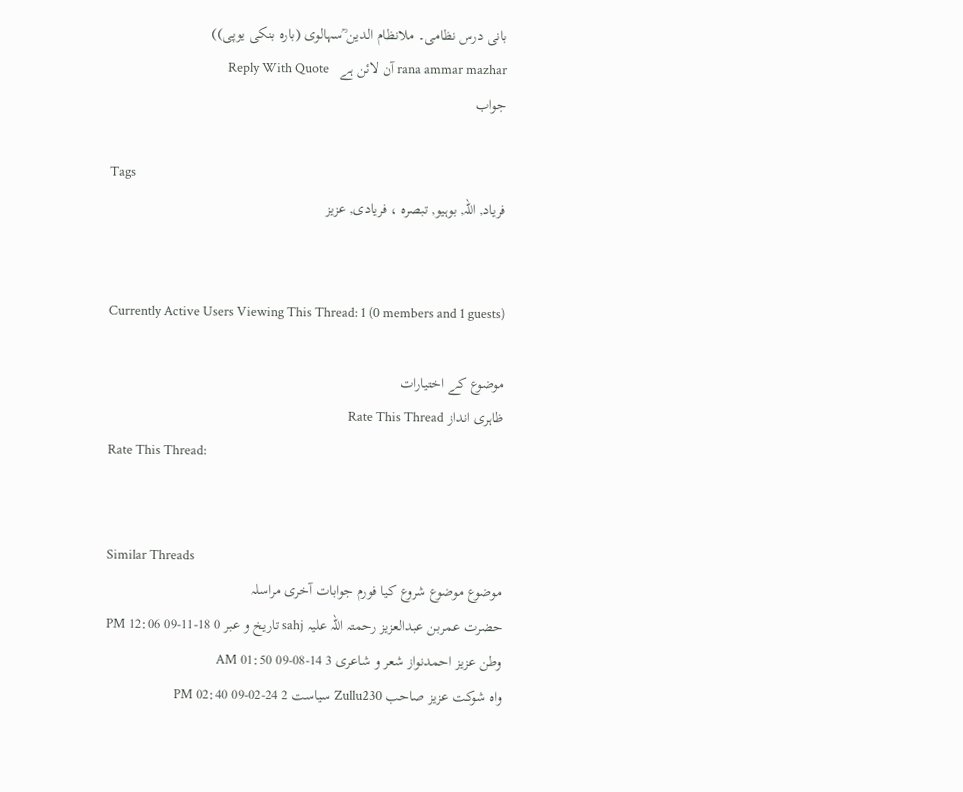بانی درس نظامی۔ ملانظام الدین ؒسہالوی (بارہ بنکی یوپی))
rana ammar mazhar آن لائن ہے   Reply With Quote
جواب

Tags
فریاد, اللہ, بوہیو, تبصرہ ، فریادی, عزیز


Currently Active Users Viewing This Thread: 1 (0 members and 1 guests)

موضوع کے اختیارات
ظاہری انداز Rate This Thread
Rate This Thread:


Similar Threads
موضوع موضوع شروع کیا فورم جوابات آخری مراسلہ
حضرت عمربن عبدالعزیز رحمتہ اللہ علیہ sahj تاریخ و عبر 0 18-11-09 12:06 PM
وطن عزیز احمدنواز شعر و شاعری 3 14-08-09 01:50 AM
واہ شوکت عزیز صاحب Zullu230 سیاست 2 24-02-09 02:40 PM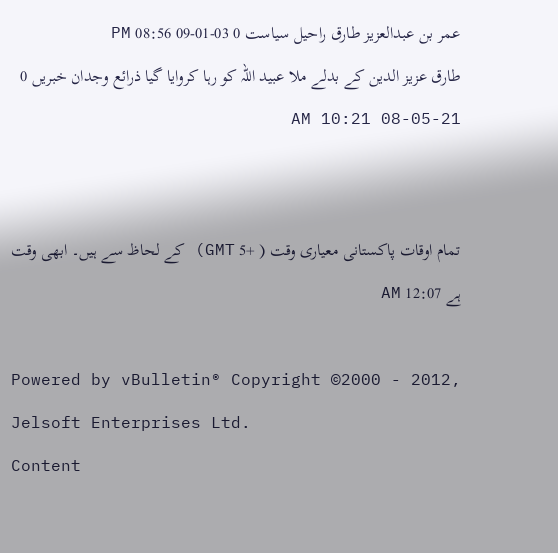عمر بن عبدالعزیز طارق راحیل سیاست 0 03-01-09 08:56 PM
طارق عزیز الدین کے بدلے ملا عبید اللہ کو رہا کروایا گیا ذرائع وجدان خبریں 0 21-05-08 10:21 AM


تمام اوقات پاکستانی معیاری وقت ( +5 GMT) کے لحاظ سے ہیں۔ ابھی وقت ہے 12:07 AM

Powered by vBulletin® Copyright ©2000 - 2012, Jelsoft Enterprises Ltd.
Content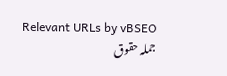Relevant URLs by vBSEO
جملہ حقوق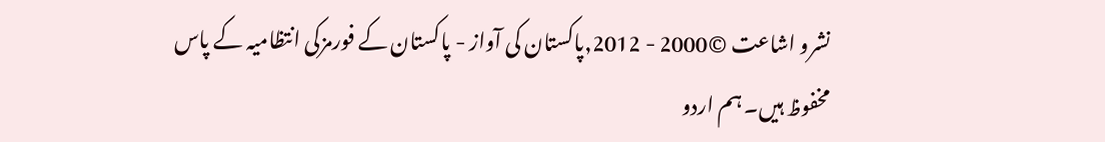نشرو اشاعت ©2000 - 2012,پاکستان کی آواز - پاکستان کے فورمزکی انتظامیہ کے پاس مخفوظ ہیں۔ ہم اردو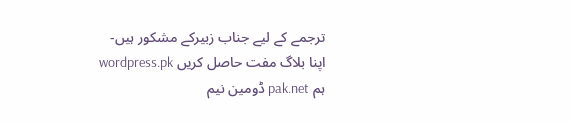ترجمے کے لیے جناب زبیرکے مشکور ہیں-
اپنا بلاگ مفت حاصل کریں wordpress.pk
ہم pak.net ڈومین نیم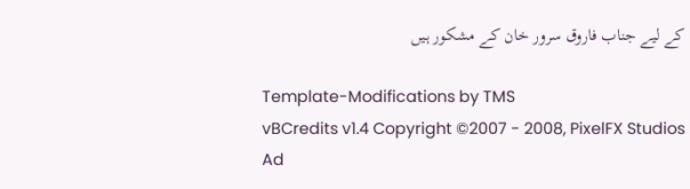کے لیے جناب فاروق سرور خان کے مشکور ہیں

Template-Modifications by TMS
vBCredits v1.4 Copyright ©2007 - 2008, PixelFX Studios
Ad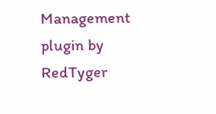Management plugin by RedTyger